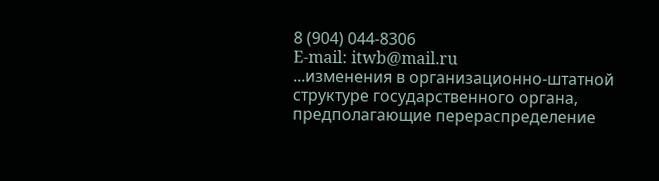8 (904) 044-8306
E-mail: itwb@mail.ru
...изменения в организационно-штатной структуре государственного органа, предполагающие перераспределение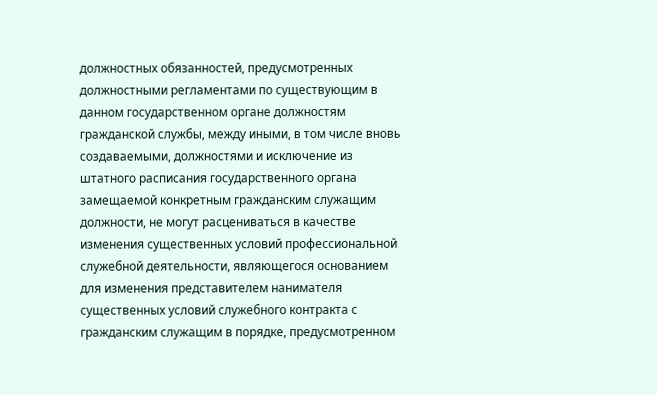должностных обязанностей, предусмотренных должностными регламентами по существующим в данном государственном органе должностям гражданской службы, между иными, в том числе вновь создаваемыми, должностями и исключение из штатного расписания государственного органа замещаемой конкретным гражданским служащим должности, не могут расцениваться в качестве изменения существенных условий профессиональной служебной деятельности, являющегося основанием для изменения представителем нанимателя существенных условий служебного контракта с гражданским служащим в порядке, предусмотренном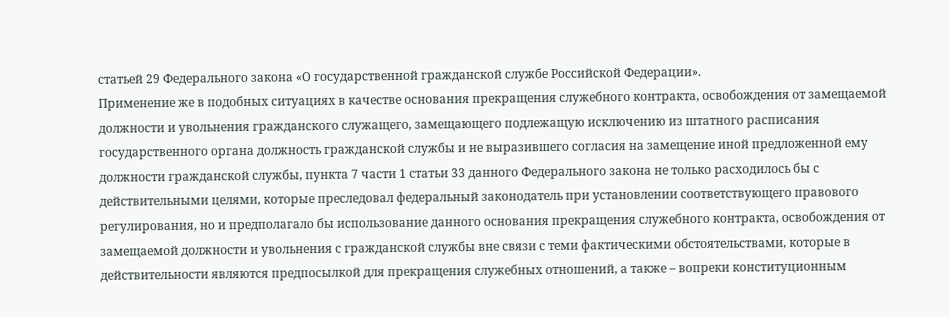статьей 29 Федерального закона «О государственной гражданской службе Российской Федерации».
Применение же в подобных ситуациях в качестве основания прекращения служебного контракта, освобождения от замещаемой должности и увольнения гражданского служащего, замещающего подлежащую исключению из штатного расписания государственного органа должность гражданской службы и не выразившего согласия на замещение иной предложенной ему должности гражданской службы, пункта 7 части 1 статьи 33 данного Федерального закона не только расходилось бы с действительными целями, которые преследовал федеральный законодатель при установлении соответствующего правового регулирования, но и предполагало бы использование данного основания прекращения служебного контракта, освобождения от замещаемой должности и увольнения с гражданской службы вне связи с теми фактическими обстоятельствами, которые в действительности являются предпосылкой для прекращения служебных отношений, а также – вопреки конституционным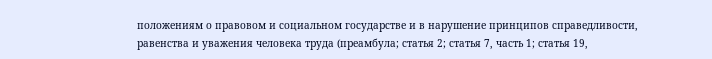положениям о правовом и социальном государстве и в нарушение принципов справедливости, равенства и уважения человека труда (преамбула; статья 2; статья 7, часть 1; статья 19,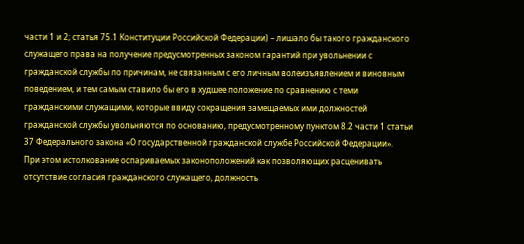части 1 и 2; статья 75.1 Конституции Российской Федерации) – лишало бы такого гражданского служащего права на получение предусмотренных законом гарантий при увольнении с гражданской службы по причинам, не связанным с его личным волеизъявлением и виновным поведением, и тем самым ставило бы его в худшее положение по сравнению с теми гражданскими служащими, которые ввиду сокращения замещаемых ими должностей гражданской службы увольняются по основанию, предусмотренному пунктом 8.2 части 1 статьи 37 Федерального закона «О государственной гражданской службе Российской Федерации».
При этом истолкование оспариваемых законоположений как позволяющих расценивать отсутствие согласия гражданского служащего, должность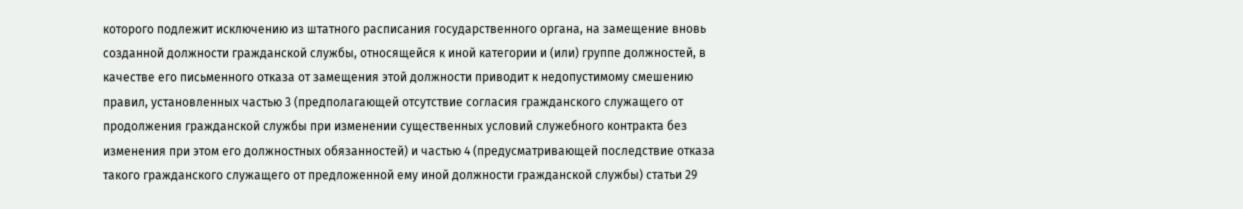которого подлежит исключению из штатного расписания государственного органа, на замещение вновь созданной должности гражданской службы, относящейся к иной категории и (или) группе должностей, в качестве его письменного отказа от замещения этой должности приводит к недопустимому смешению правил, установленных частью 3 (предполагающей отсутствие согласия гражданского служащего от продолжения гражданской службы при изменении существенных условий служебного контракта без изменения при этом его должностных обязанностей) и частью 4 (предусматривающей последствие отказа такого гражданского служащего от предложенной ему иной должности гражданской службы) статьи 29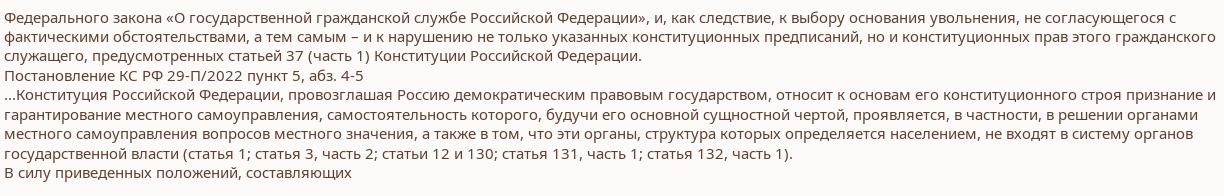Федерального закона «О государственной гражданской службе Российской Федерации», и, как следствие, к выбору основания увольнения, не согласующегося с фактическими обстоятельствами, а тем самым – и к нарушению не только указанных конституционных предписаний, но и конституционных прав этого гражданского служащего, предусмотренных статьей 37 (часть 1) Конституции Российской Федерации.
Постановление КС РФ 29-П/2022 пункт 5, абз. 4-5
...Конституция Российской Федерации, провозглашая Россию демократическим правовым государством, относит к основам его конституционного строя признание и гарантирование местного самоуправления, самостоятельность которого, будучи его основной сущностной чертой, проявляется, в частности, в решении органами местного самоуправления вопросов местного значения, а также в том, что эти органы, структура которых определяется населением, не входят в систему органов государственной власти (статья 1; статья 3, часть 2; статьи 12 и 130; статья 131, часть 1; статья 132, часть 1).
В силу приведенных положений, составляющих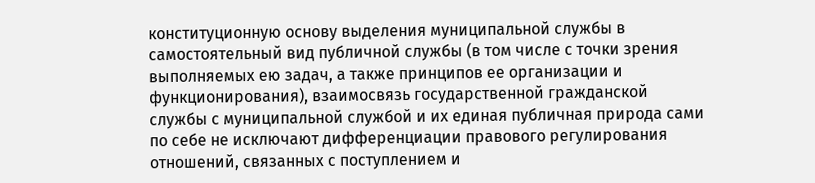конституционную основу выделения муниципальной службы в самостоятельный вид публичной службы (в том числе с точки зрения выполняемых ею задач, а также принципов ее организации и функционирования), взаимосвязь государственной гражданской службы с муниципальной службой и их единая публичная природа сами по себе не исключают дифференциации правового регулирования отношений, связанных с поступлением и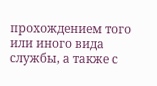прохождением того или иного вида службы, а также с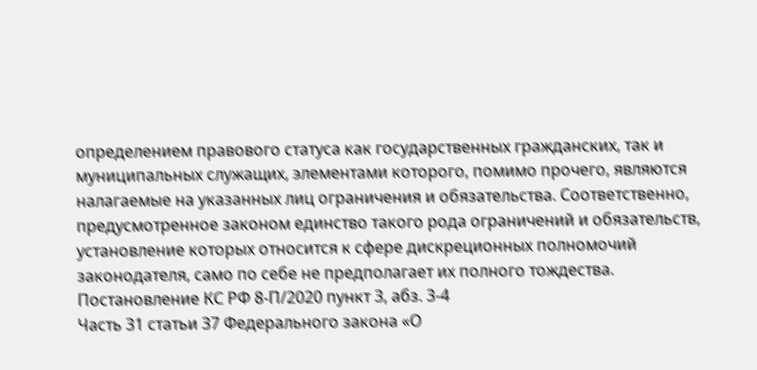определением правового статуса как государственных гражданских, так и муниципальных служащих, элементами которого, помимо прочего, являются налагаемые на указанных лиц ограничения и обязательства. Соответственно, предусмотренное законом единство такого рода ограничений и обязательств, установление которых относится к сфере дискреционных полномочий законодателя, само по себе не предполагает их полного тождества.
Постановление КС РФ 8-П/2020 пункт 3, абз. 3-4
Часть 31 статьи 37 Федерального закона «О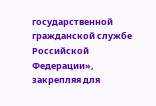государственной гражданской службе Российской Федерации», закрепляя для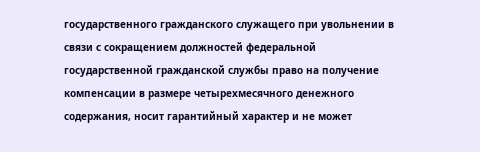государственного гражданского служащего при увольнении в связи с сокращением должностей федеральной государственной гражданской службы право на получение компенсации в размере четырехмесячного денежного содержания, носит гарантийный характер и не может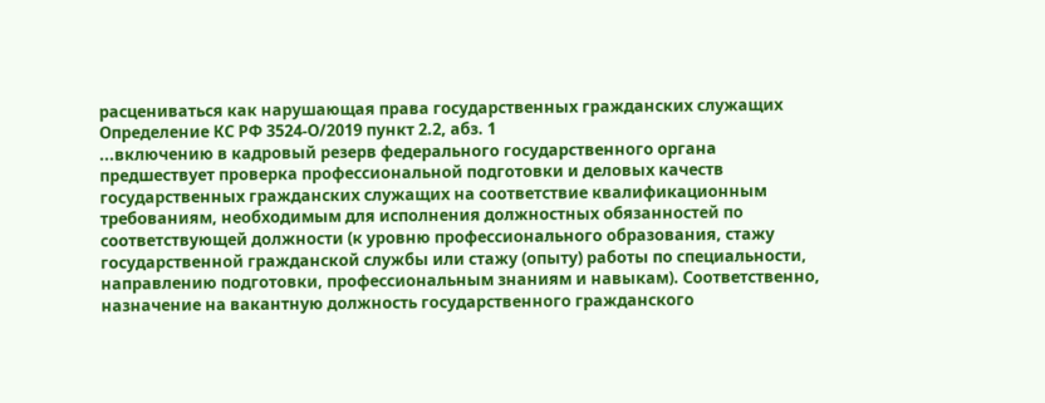расцениваться как нарушающая права государственных гражданских служащих
Определение КС РФ 3524-О/2019 пункт 2.2, абз. 1
...включению в кадровый резерв федерального государственного органа предшествует проверка профессиональной подготовки и деловых качеств государственных гражданских служащих на соответствие квалификационным требованиям, необходимым для исполнения должностных обязанностей по соответствующей должности (к уровню профессионального образования, стажу государственной гражданской службы или стажу (опыту) работы по специальности, направлению подготовки, профессиональным знаниям и навыкам). Соответственно, назначение на вакантную должность государственного гражданского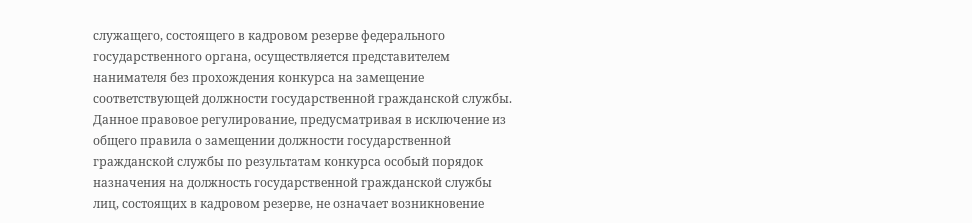служащего, состоящего в кадровом резерве федерального государственного органа, осуществляется представителем нанимателя без прохождения конкурса на замещение соответствующей должности государственной гражданской службы.
Данное правовое регулирование, предусматривая в исключение из общего правила о замещении должности государственной гражданской службы по результатам конкурса особый порядок назначения на должность государственной гражданской службы лиц, состоящих в кадровом резерве, не означает возникновение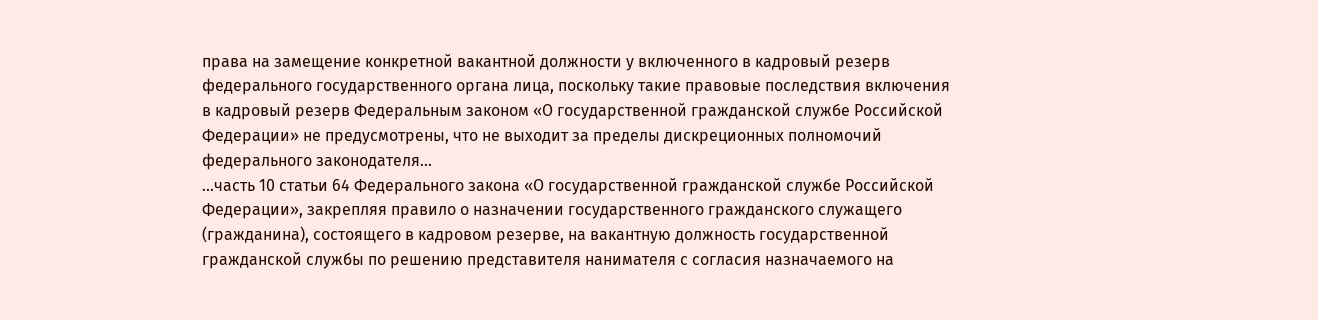права на замещение конкретной вакантной должности у включенного в кадровый резерв федерального государственного органа лица, поскольку такие правовые последствия включения в кадровый резерв Федеральным законом «О государственной гражданской службе Российской Федерации» не предусмотрены, что не выходит за пределы дискреционных полномочий федерального законодателя...
...часть 10 статьи 64 Федерального закона «О государственной гражданской службе Российской Федерации», закрепляя правило о назначении государственного гражданского служащего (гражданина), состоящего в кадровом резерве, на вакантную должность государственной гражданской службы по решению представителя нанимателя с согласия назначаемого на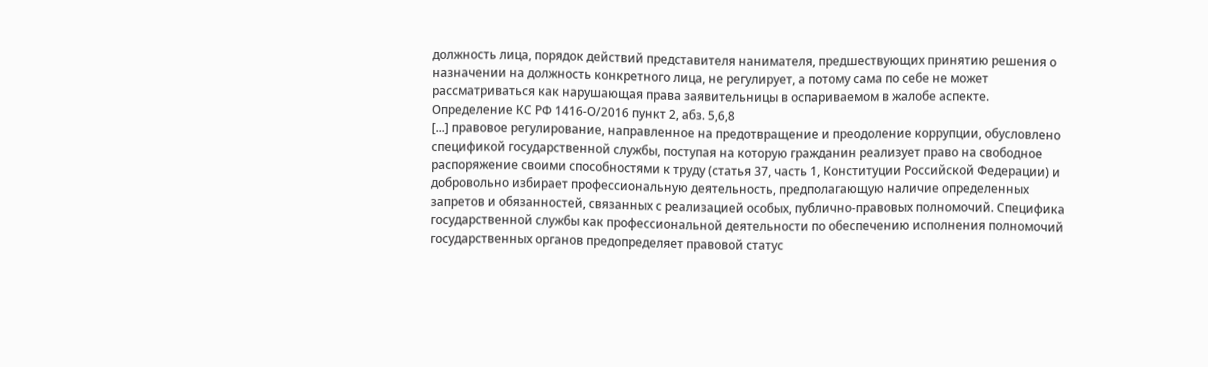должность лица, порядок действий представителя нанимателя, предшествующих принятию решения о назначении на должность конкретного лица, не регулирует, а потому сама по себе не может рассматриваться как нарушающая права заявительницы в оспариваемом в жалобе аспекте.
Определение КС РФ 1416-О/2016 пункт 2, абз. 5,6,8
[...] правовое регулирование, направленное на предотвращение и преодоление коррупции, обусловлено спецификой государственной службы, поступая на которую гражданин реализует право на свободное распоряжение своими способностями к труду (статья 37, часть 1, Конституции Российской Федерации) и добровольно избирает профессиональную деятельность, предполагающую наличие определенных запретов и обязанностей, связанных с реализацией особых, публично-правовых полномочий. Специфика государственной службы как профессиональной деятельности по обеспечению исполнения полномочий государственных органов предопределяет правовой статус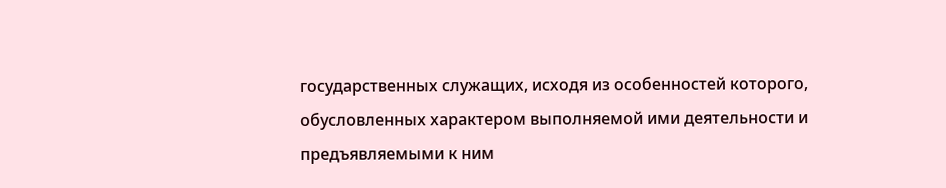государственных служащих, исходя из особенностей которого, обусловленных характером выполняемой ими деятельности и предъявляемыми к ним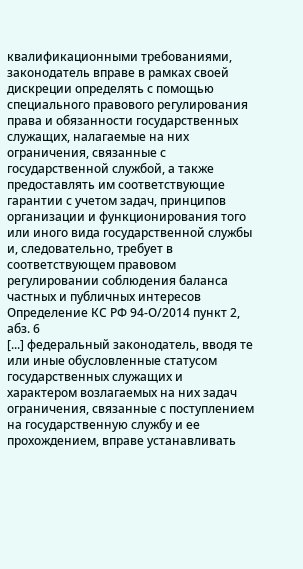квалификационными требованиями, законодатель вправе в рамках своей дискреции определять с помощью специального правового регулирования права и обязанности государственных служащих, налагаемые на них ограничения, связанные с государственной службой, а также предоставлять им соответствующие гарантии с учетом задач, принципов организации и функционирования того или иного вида государственной службы и, следовательно, требует в соответствующем правовом регулировании соблюдения баланса частных и публичных интересов
Определение КС РФ 94-О/2014 пункт 2, абз. 6
[...] федеральный законодатель, вводя те или иные обусловленные статусом государственных служащих и характером возлагаемых на них задач ограничения, связанные с поступлением на государственную службу и ее прохождением, вправе устанавливать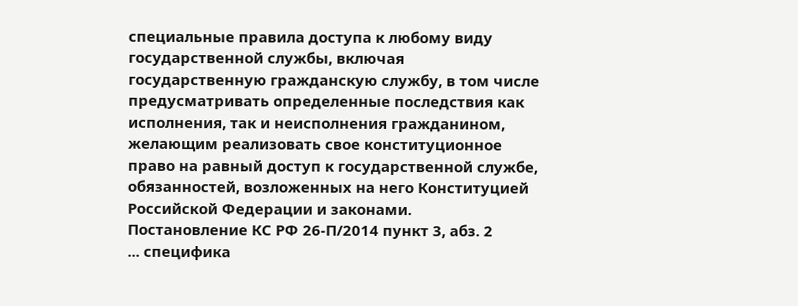специальные правила доступа к любому виду государственной службы, включая государственную гражданскую службу, в том числе предусматривать определенные последствия как исполнения, так и неисполнения гражданином, желающим реализовать свое конституционное право на равный доступ к государственной службе, обязанностей, возложенных на него Конституцией Российской Федерации и законами.
Постановление КС РФ 26-П/2014 пункт 3, абз. 2
... специфика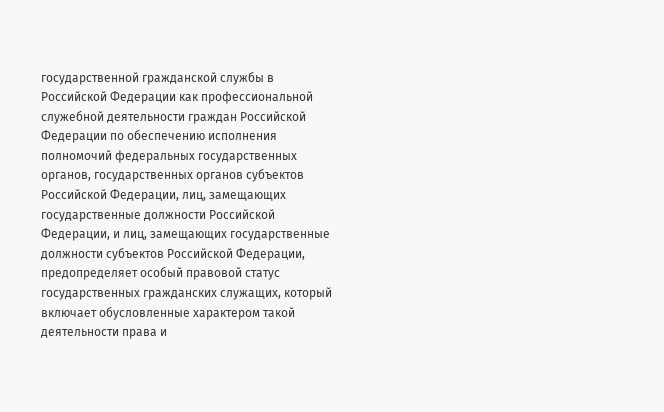государственной гражданской службы в Российской Федерации как профессиональной служебной деятельности граждан Российской Федерации по обеспечению исполнения полномочий федеральных государственных органов, государственных органов субъектов Российской Федерации, лиц, замещающих государственные должности Российской Федерации, и лиц, замещающих государственные должности субъектов Российской Федерации, предопределяет особый правовой статус государственных гражданских служащих, который включает обусловленные характером такой деятельности права и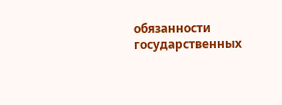обязанности государственных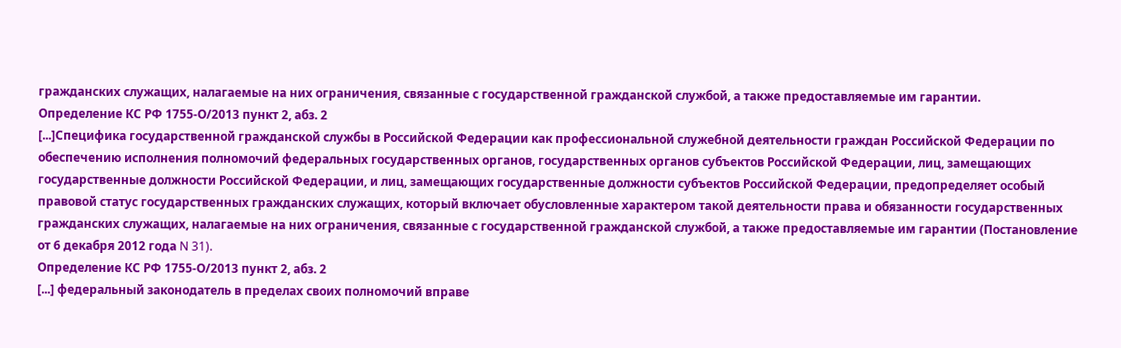гражданских служащих, налагаемые на них ограничения, связанные с государственной гражданской службой, а также предоставляемые им гарантии.
Определение КС РФ 1755-О/2013 пункт 2, абз. 2
[...]Специфика государственной гражданской службы в Российской Федерации как профессиональной служебной деятельности граждан Российской Федерации по обеспечению исполнения полномочий федеральных государственных органов, государственных органов субъектов Российской Федерации, лиц, замещающих государственные должности Российской Федерации, и лиц, замещающих государственные должности субъектов Российской Федерации, предопределяет особый правовой статус государственных гражданских служащих, который включает обусловленные характером такой деятельности права и обязанности государственных гражданских служащих, налагаемые на них ограничения, связанные с государственной гражданской службой, а также предоставляемые им гарантии (Постановление от 6 декабря 2012 года N 31).
Определение КС РФ 1755-О/2013 пункт 2, абз. 2
[...] федеральный законодатель в пределах своих полномочий вправе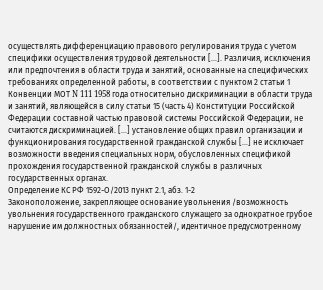осуществлять дифференциацию правового регулирования труда с учетом специфики осуществления трудовой деятельности [...]. Различия, исключения или предпочтения в области труда и занятий, основанные на специфических требованиях определенной работы, в соответствии с пунктом 2 статьи 1 Конвенции МОТ N 111 1958 года относительно дискриминации в области труда и занятий, являющейся в силу статьи 15 (часть 4) Конституции Российской Федерации составной частью правовой системы Российской Федерации, не считаются дискриминацией. [...] установление общих правил организации и функционирования государственной гражданской службы [...] не исключает возможности введения специальных норм, обусловленных спецификой прохождения государственной гражданской службы в различных государственных органах.
Определение КС РФ 1592-О/2013 пункт 2.1, абз. 1-2
Законоположение, закрепляющее основание увольнения /возможность увольнения государственного гражданского служащего за однократное грубое нарушение им должностных обязанностей/, идентичное предусмотренному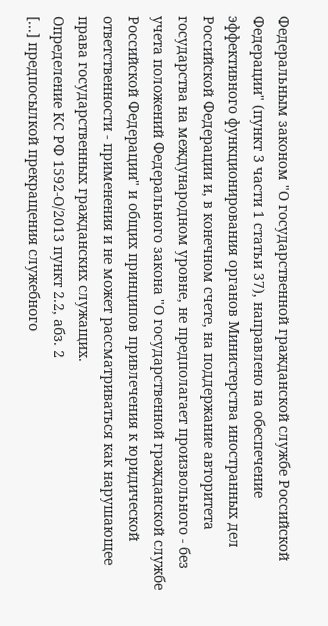Федеральным законом "О государственной гражданской службе Российской Федерации" (пункт 3 части 1 статьи 37), направлено на обеспечение эффективного функционирования органов Министерства иностранных дел Российской Федерации и, в конечном счете, на поддержание авторитета государства на международном уровне, не предполагает произвольного - без учета положений Федерального закона "О государственной гражданской службе Российской Федерации" и общих принципов привлечения к юридической ответственности - применения и не может рассматриваться как нарушающее права государственных гражданских служащих.
Определение КС РФ 1592-О/2013 пункт 2.2, абз. 2
[...] предпосылкой прекращения служебного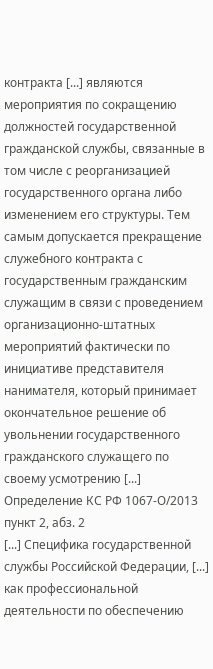контракта [...] являются мероприятия по сокращению должностей государственной гражданской службы, связанные в том числе с реорганизацией государственного органа либо изменением его структуры. Тем самым допускается прекращение служебного контракта с государственным гражданским служащим в связи с проведением организационно-штатных мероприятий фактически по инициативе представителя нанимателя, который принимает окончательное решение об увольнении государственного гражданского служащего по своему усмотрению [...]
Определение КС РФ 1067-О/2013 пункт 2, абз. 2
[...] Специфика государственной службы Российской Федерации, [...] как профессиональной деятельности по обеспечению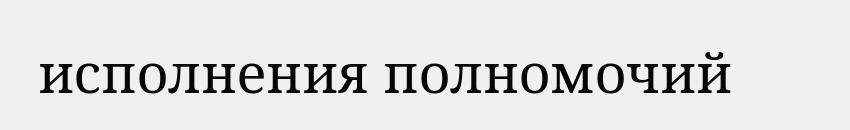исполнения полномочий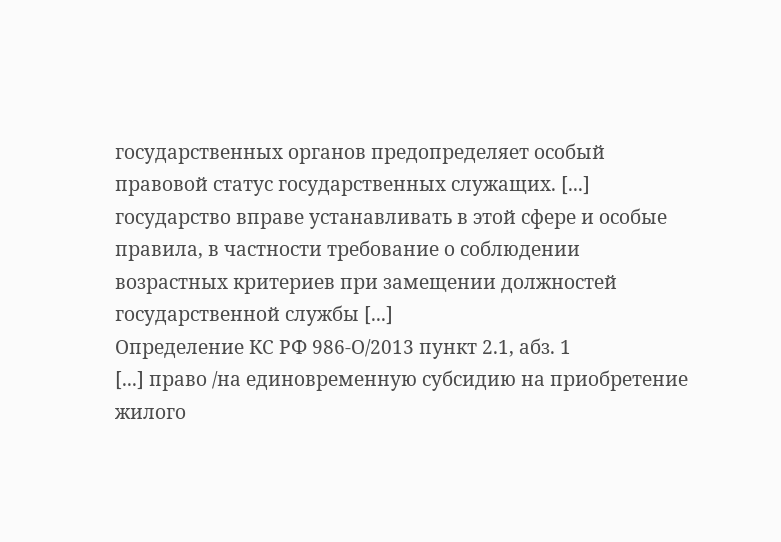государственных органов предопределяет особый правовой статус государственных служащих. [...] государство вправе устанавливать в этой сфере и особые правила, в частности требование о соблюдении возрастных критериев при замещении должностей государственной службы [...]
Определение КС РФ 986-О/2013 пункт 2.1, абз. 1
[...] право /на единовременную субсидию на приобретение жилого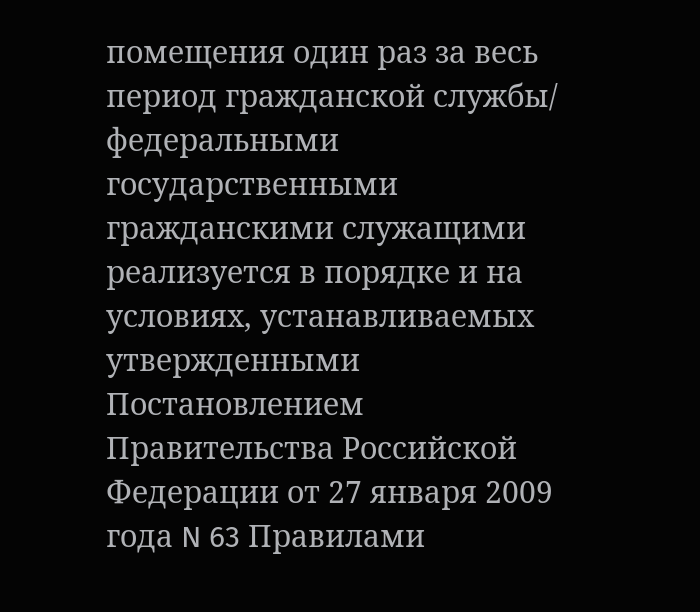помещения один раз за весь период гражданской службы/ федеральными государственными гражданскими служащими реализуется в порядке и на условиях, устанавливаемых утвержденными Постановлением Правительства Российской Федерации от 27 января 2009 года N 63 Правилами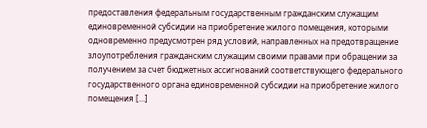предоставления федеральным государственным гражданским служащим единовременной субсидии на приобретение жилого помещения, которыми одновременно предусмотрен ряд условий, направленных на предотвращение злоупотребления гражданским служащим своими правами при обращении за получением за счет бюджетных ассигнований соответствующего федерального государственного органа единовременной субсидии на приобретение жилого помещения [...]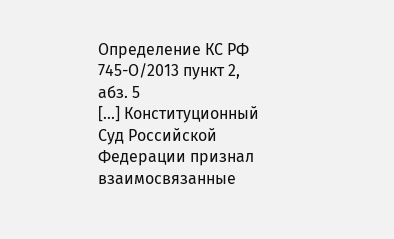Определение КС РФ 745-О/2013 пункт 2, абз. 5
[...] Конституционный Суд Российской Федерации признал взаимосвязанные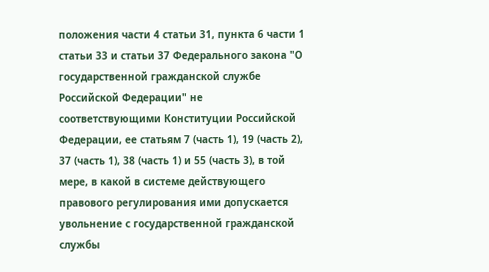положения части 4 статьи 31, пункта 6 части 1 статьи 33 и статьи 37 Федерального закона "О государственной гражданской службе Российской Федерации" не соответствующими Конституции Российской Федерации, ее статьям 7 (часть 1), 19 (часть 2), 37 (часть 1), 38 (часть 1) и 55 (часть 3), в той мере, в какой в системе действующего правового регулирования ими допускается увольнение с государственной гражданской службы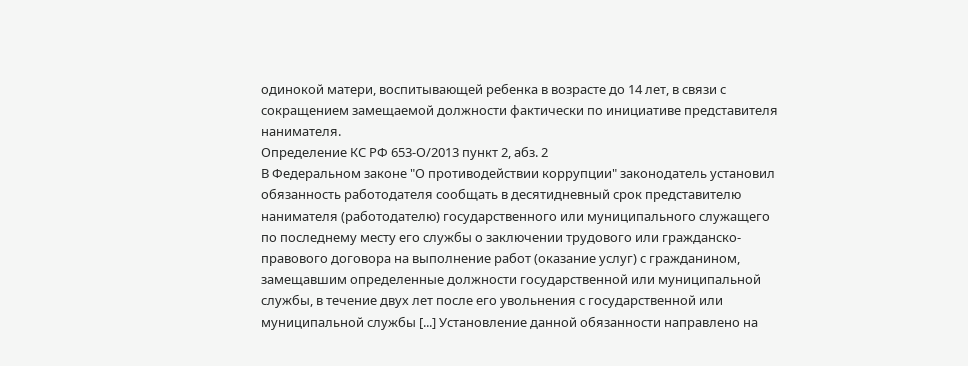одинокой матери, воспитывающей ребенка в возрасте до 14 лет, в связи с сокращением замещаемой должности фактически по инициативе представителя нанимателя.
Определение КС РФ 653-О/2013 пункт 2, абз. 2
В Федеральном законе "О противодействии коррупции" законодатель установил обязанность работодателя сообщать в десятидневный срок представителю нанимателя (работодателю) государственного или муниципального служащего по последнему месту его службы о заключении трудового или гражданско-правового договора на выполнение работ (оказание услуг) с гражданином, замещавшим определенные должности государственной или муниципальной службы, в течение двух лет после его увольнения с государственной или муниципальной службы [...] Установление данной обязанности направлено на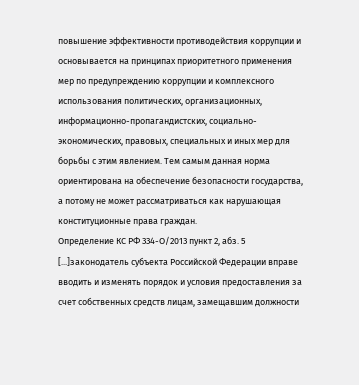повышение эффективности противодействия коррупции и основывается на принципах приоритетного применения мер по предупреждению коррупции и комплексного использования политических, организационных, информационно-пропагандистских, социально-экономических, правовых, специальных и иных мер для борьбы с этим явлением. Тем самым данная норма ориентирована на обеспечение безопасности государства, а потому не может рассматриваться как нарушающая конституционные права граждан.
Определение КС РФ 334-О/2013 пункт 2, абз. 5
[...]законодатель субъекта Российской Федерации вправе вводить и изменять порядок и условия предоставления за счет собственных средств лицам, замещавшим должности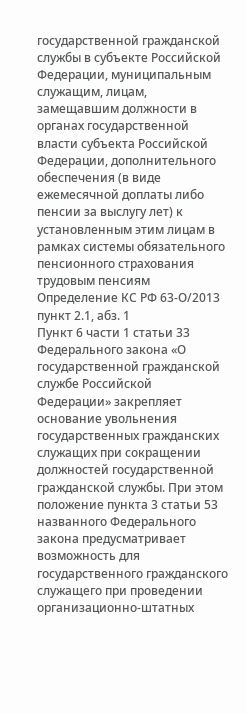государственной гражданской службы в субъекте Российской Федерации, муниципальным служащим, лицам, замещавшим должности в органах государственной власти субъекта Российской Федерации, дополнительного обеспечения (в виде ежемесячной доплаты либо пенсии за выслугу лет) к установленным этим лицам в рамках системы обязательного пенсионного страхования трудовым пенсиям
Определение КС РФ 63-О/2013 пункт 2.1, абз. 1
Пункт 6 части 1 статьи 33 Федерального закона «О государственной гражданской службе Российской Федерации» закрепляет основание увольнения государственных гражданских служащих при сокращении должностей государственной гражданской службы. При этом положение пункта 3 статьи 53 названного Федерального закона предусматривает возможность для государственного гражданского служащего при проведении организационно-штатных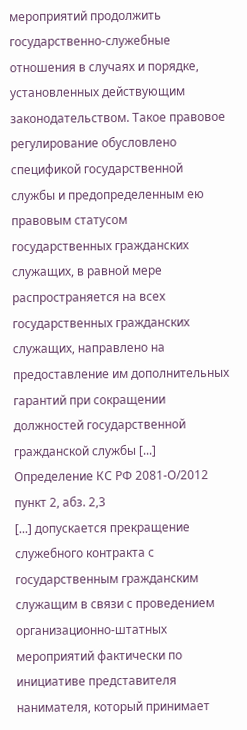мероприятий продолжить государственно-служебные отношения в случаях и порядке, установленных действующим законодательством. Такое правовое регулирование обусловлено спецификой государственной службы и предопределенным ею правовым статусом государственных гражданских служащих, в равной мере распространяется на всех государственных гражданских служащих, направлено на предоставление им дополнительных гарантий при сокращении должностей государственной гражданской службы [...]
Определение КС РФ 2081-О/2012 пункт 2, абз. 2,3
[...] допускается прекращение служебного контракта с государственным гражданским служащим в связи с проведением организационно-штатных мероприятий фактически по инициативе представителя нанимателя, который принимает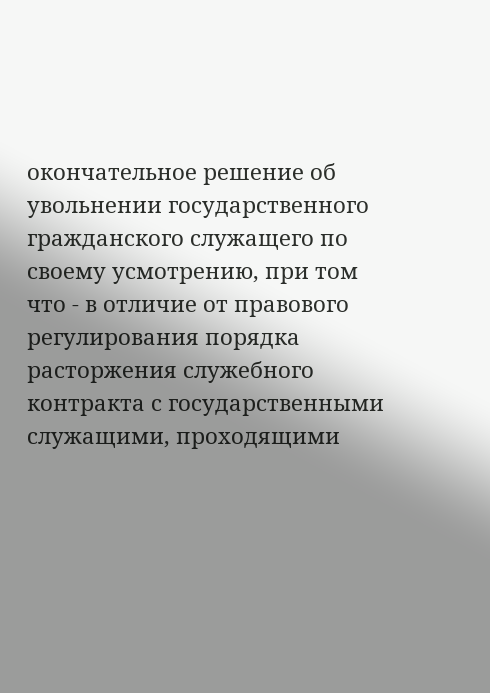окончательное решение об увольнении государственного гражданского служащего по своему усмотрению, при том что - в отличие от правового регулирования порядка расторжения служебного контракта с государственными служащими, проходящими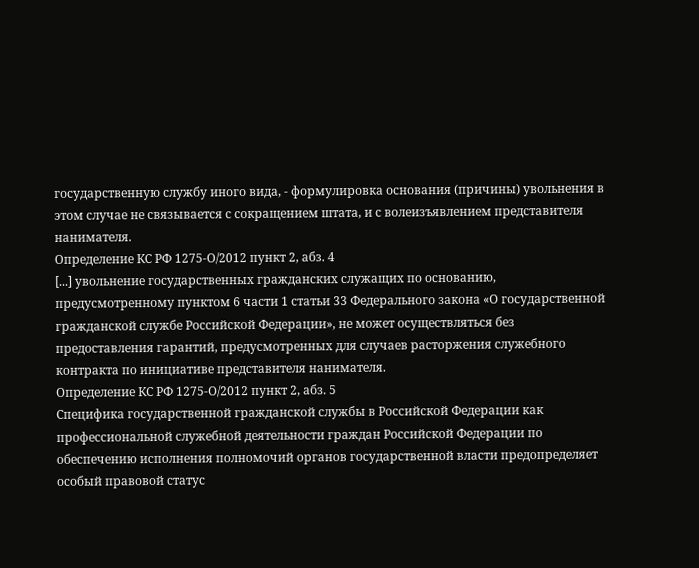государственную службу иного вида, - формулировка основания (причины) увольнения в этом случае не связывается с сокращением штата, и с волеизъявлением представителя нанимателя.
Определение КС РФ 1275-О/2012 пункт 2, абз. 4
[...] увольнение государственных гражданских служащих по основанию, предусмотренному пунктом 6 части 1 статьи 33 Федерального закона «О государственной гражданской службе Российской Федерации», не может осуществляться без предоставления гарантий, предусмотренных для случаев расторжения служебного контракта по инициативе представителя нанимателя.
Определение КС РФ 1275-О/2012 пункт 2, абз. 5
Специфика государственной гражданской службы в Российской Федерации как профессиональной служебной деятельности граждан Российской Федерации по обеспечению исполнения полномочий органов государственной власти предопределяет особый правовой статус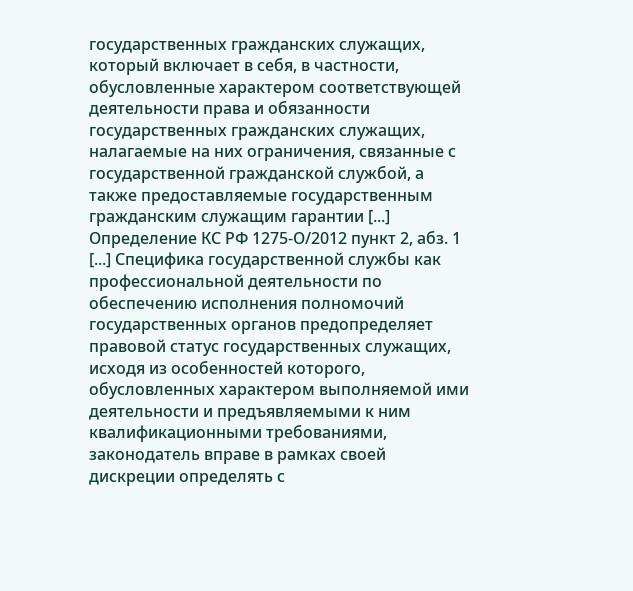государственных гражданских служащих, который включает в себя, в частности, обусловленные характером соответствующей деятельности права и обязанности государственных гражданских служащих, налагаемые на них ограничения, связанные с государственной гражданской службой, а также предоставляемые государственным гражданским служащим гарантии [...]
Определение КС РФ 1275-О/2012 пункт 2, абз. 1
[...] Специфика государственной службы как профессиональной деятельности по обеспечению исполнения полномочий государственных органов предопределяет правовой статус государственных служащих, исходя из особенностей которого, обусловленных характером выполняемой ими деятельности и предъявляемыми к ним квалификационными требованиями, законодатель вправе в рамках своей дискреции определять с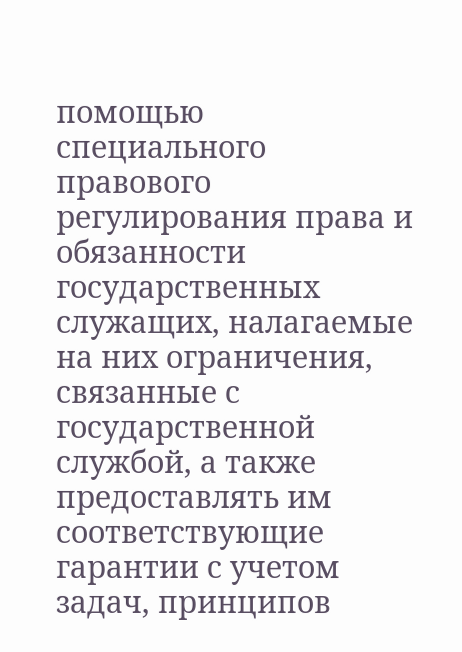помощью специального правового регулирования права и обязанности государственных служащих, налагаемые на них ограничения, связанные с государственной службой, а также предоставлять им соответствующие гарантии с учетом задач, принципов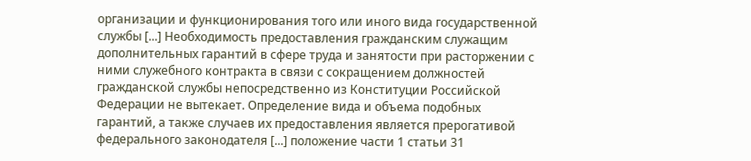организации и функционирования того или иного вида государственной службы [...] Необходимость предоставления гражданским служащим дополнительных гарантий в сфере труда и занятости при расторжении с ними служебного контракта в связи с сокращением должностей гражданской службы непосредственно из Конституции Российской Федерации не вытекает. Определение вида и объема подобных гарантий, а также случаев их предоставления является прерогативой федерального законодателя [...] положение части 1 статьи 31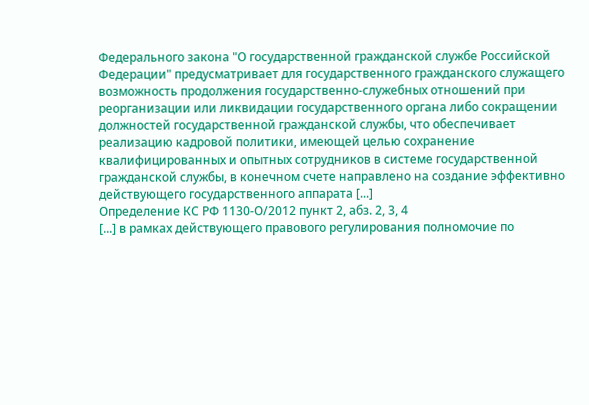Федерального закона "О государственной гражданской службе Российской Федерации" предусматривает для государственного гражданского служащего возможность продолжения государственно-служебных отношений при реорганизации или ликвидации государственного органа либо сокращении должностей государственной гражданской службы, что обеспечивает реализацию кадровой политики, имеющей целью сохранение квалифицированных и опытных сотрудников в системе государственной гражданской службы, в конечном счете направлено на создание эффективно действующего государственного аппарата [...]
Определение КС РФ 1130-О/2012 пункт 2, абз. 2, 3, 4
[...] в рамках действующего правового регулирования полномочие по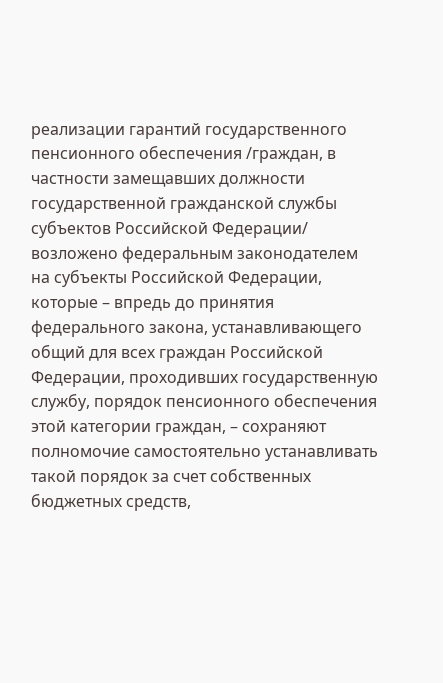реализации гарантий государственного пенсионного обеспечения /граждан, в частности замещавших должности государственной гражданской службы субъектов Российской Федерации/ возложено федеральным законодателем на субъекты Российской Федерации, которые – впредь до принятия федерального закона, устанавливающего общий для всех граждан Российской Федерации, проходивших государственную службу, порядок пенсионного обеспечения этой категории граждан, – сохраняют полномочие самостоятельно устанавливать такой порядок за счет собственных бюджетных средств,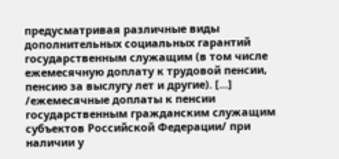предусматривая различные виды дополнительных социальных гарантий государственным служащим (в том числе ежемесячную доплату к трудовой пенсии, пенсию за выслугу лет и другие). [...] /ежемесячные доплаты к пенсии государственным гражданским служащим субъектов Российской Федерации/ при наличии у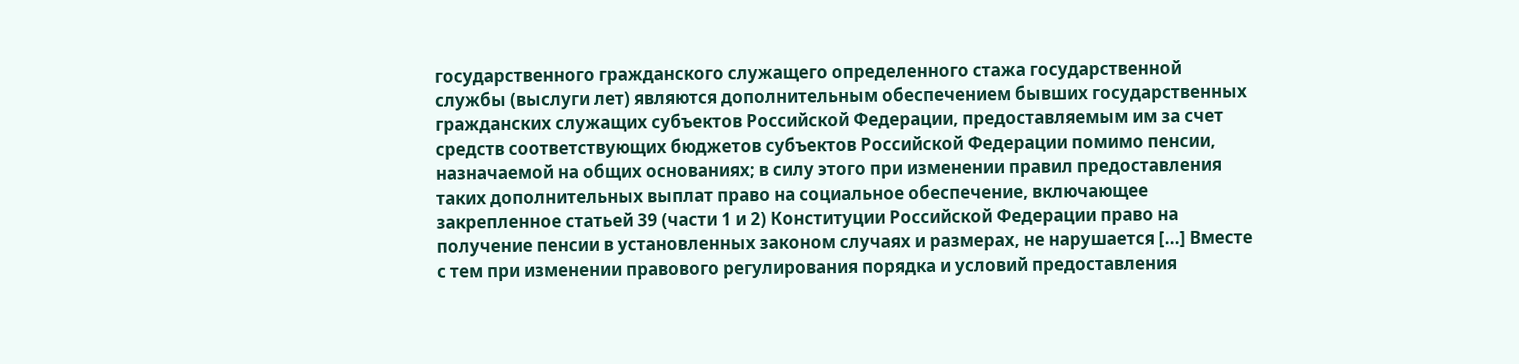государственного гражданского служащего определенного стажа государственной службы (выслуги лет) являются дополнительным обеспечением бывших государственных гражданских служащих субъектов Российской Федерации, предоставляемым им за счет средств соответствующих бюджетов субъектов Российской Федерации помимо пенсии, назначаемой на общих основаниях; в силу этого при изменении правил предоставления таких дополнительных выплат право на социальное обеспечение, включающее закрепленное статьей 39 (части 1 и 2) Конституции Российской Федерации право на получение пенсии в установленных законом случаях и размерах, не нарушается [...] Вместе с тем при изменении правового регулирования порядка и условий предоставления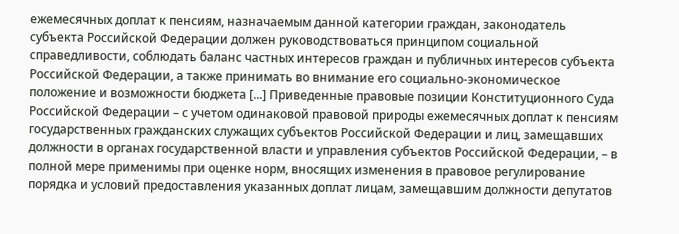ежемесячных доплат к пенсиям, назначаемым данной категории граждан, законодатель субъекта Российской Федерации должен руководствоваться принципом социальной справедливости, соблюдать баланс частных интересов граждан и публичных интересов субъекта Российской Федерации, а также принимать во внимание его социально-экономическое положение и возможности бюджета [...] Приведенные правовые позиции Конституционного Суда Российской Федерации – с учетом одинаковой правовой природы ежемесячных доплат к пенсиям государственных гражданских служащих субъектов Российской Федерации и лиц, замещавших должности в органах государственной власти и управления субъектов Российской Федерации, – в полной мере применимы при оценке норм, вносящих изменения в правовое регулирование порядка и условий предоставления указанных доплат лицам, замещавшим должности депутатов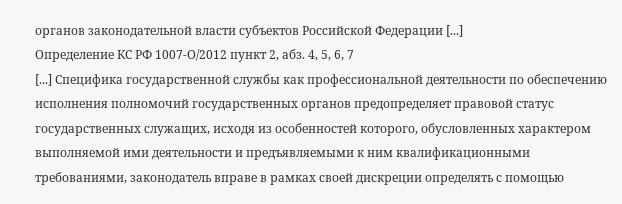органов законодательной власти субъектов Российской Федерации [...]
Определение КС РФ 1007-О/2012 пункт 2, абз. 4, 5, 6, 7
[...] Специфика государственной службы как профессиональной деятельности по обеспечению исполнения полномочий государственных органов предопределяет правовой статус государственных служащих, исходя из особенностей которого, обусловленных характером выполняемой ими деятельности и предъявляемыми к ним квалификационными требованиями, законодатель вправе в рамках своей дискреции определять с помощью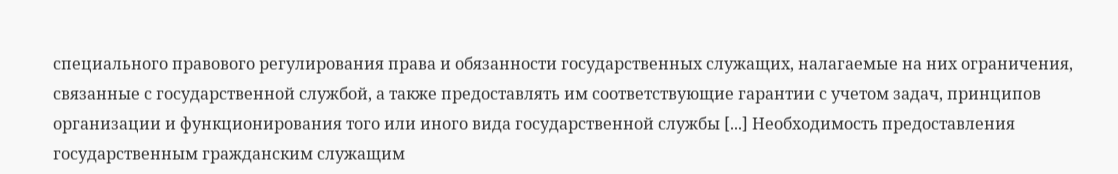специального правового регулирования права и обязанности государственных служащих, налагаемые на них ограничения, связанные с государственной службой, а также предоставлять им соответствующие гарантии с учетом задач, принципов организации и функционирования того или иного вида государственной службы [...] Необходимость предоставления государственным гражданским служащим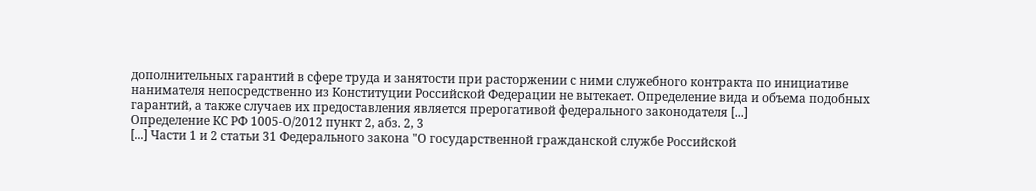дополнительных гарантий в сфере труда и занятости при расторжении с ними служебного контракта по инициативе нанимателя непосредственно из Конституции Российской Федерации не вытекает. Определение вида и объема подобных гарантий, а также случаев их предоставления является прерогативой федерального законодателя [...]
Определение КС РФ 1005-О/2012 пункт 2, абз. 2, 3
[...] Части 1 и 2 статьи 31 Федерального закона "О государственной гражданской службе Российской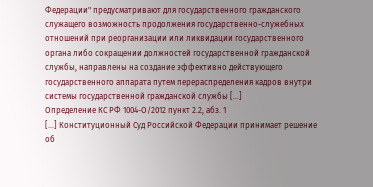Федерации" предусматривают для государственного гражданского служащего возможность продолжения государственно-служебных отношений при реорганизации или ликвидации государственного органа либо сокращении должностей государственной гражданской службы, направлены на создание эффективно действующего государственного аппарата путем перераспределения кадров внутри системы государственной гражданской службы [...]
Определение КС РФ 1004-О/2012 пункт 2.2, абз. 1
[...] Конституционный Суд Российской Федерации принимает решение об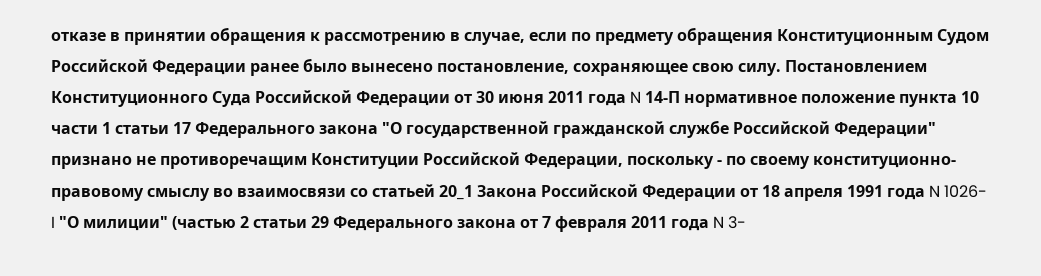отказе в принятии обращения к рассмотрению в случае, если по предмету обращения Конституционным Судом Российской Федерации ранее было вынесено постановление, сохраняющее свою силу. Постановлением Конституционного Суда Российской Федерации от 30 июня 2011 года N 14-П нормативное положение пункта 10 части 1 статьи 17 Федерального закона "О государственной гражданской службе Российской Федерации" признано не противоречащим Конституции Российской Федерации, поскольку - по своему конституционно-правовому смыслу во взаимосвязи со статьей 20_1 Закона Российской Федерации от 18 апреля 1991 года N 1026-I "О милиции" (частью 2 статьи 29 Федерального закона от 7 февраля 2011 года N 3-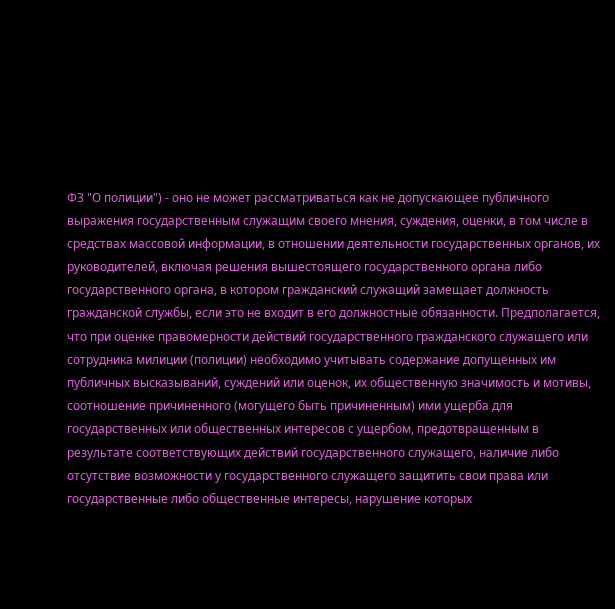ФЗ "О полиции") - оно не может рассматриваться как не допускающее публичного выражения государственным служащим своего мнения, суждения, оценки, в том числе в средствах массовой информации, в отношении деятельности государственных органов, их руководителей, включая решения вышестоящего государственного органа либо государственного органа, в котором гражданский служащий замещает должность гражданской службы, если это не входит в его должностные обязанности. Предполагается, что при оценке правомерности действий государственного гражданского служащего или сотрудника милиции (полиции) необходимо учитывать содержание допущенных им публичных высказываний, суждений или оценок, их общественную значимость и мотивы, соотношение причиненного (могущего быть причиненным) ими ущерба для государственных или общественных интересов с ущербом, предотвращенным в результате соответствующих действий государственного служащего, наличие либо отсутствие возможности у государственного служащего защитить свои права или государственные либо общественные интересы, нарушение которых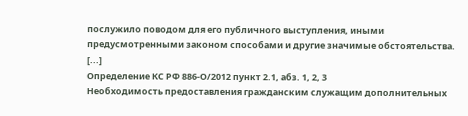послужило поводом для его публичного выступления, иными предусмотренными законом способами и другие значимые обстоятельства. [...]
Определение КС РФ 886-О/2012 пункт 2.1, абз. 1, 2, 3
Необходимость предоставления гражданским служащим дополнительных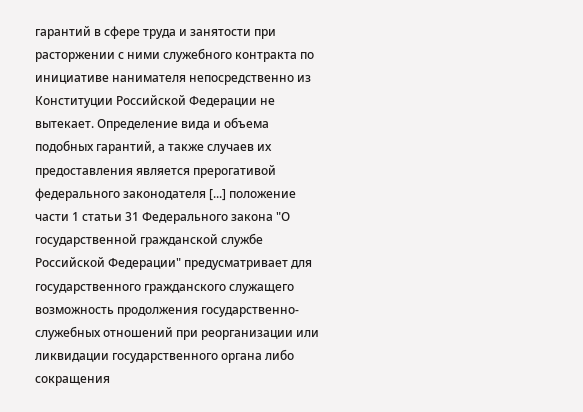гарантий в сфере труда и занятости при расторжении с ними служебного контракта по инициативе нанимателя непосредственно из Конституции Российской Федерации не вытекает. Определение вида и объема подобных гарантий, а также случаев их предоставления является прерогативой федерального законодателя [...] положение части 1 статьи 31 Федерального закона "О государственной гражданской службе Российской Федерации" предусматривает для государственного гражданского служащего возможность продолжения государственно-служебных отношений при реорганизации или ликвидации государственного органа либо сокращения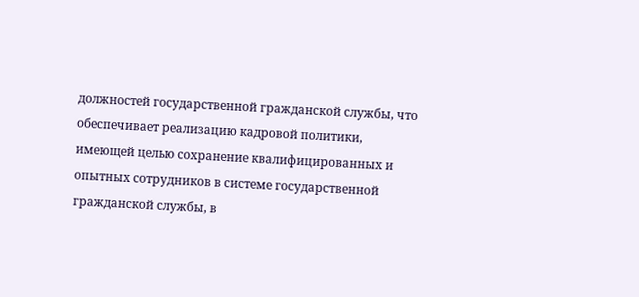должностей государственной гражданской службы, что обеспечивает реализацию кадровой политики, имеющей целью сохранение квалифицированных и опытных сотрудников в системе государственной гражданской службы, в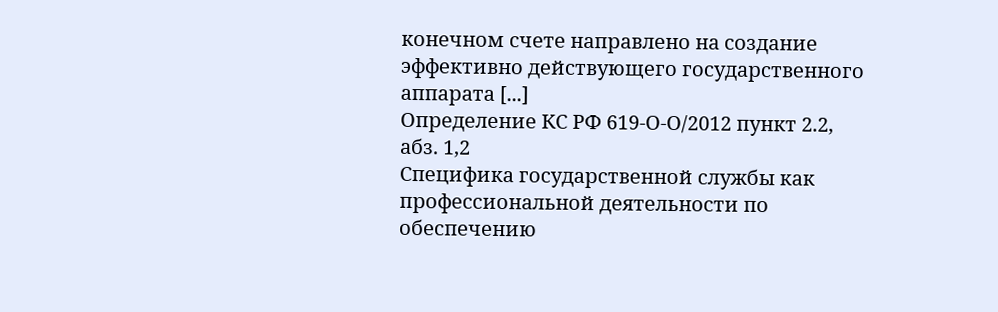конечном счете направлено на создание эффективно действующего государственного аппарата [...]
Определение КС РФ 619-О-О/2012 пункт 2.2, абз. 1,2
Специфика государственной службы как профессиональной деятельности по обеспечению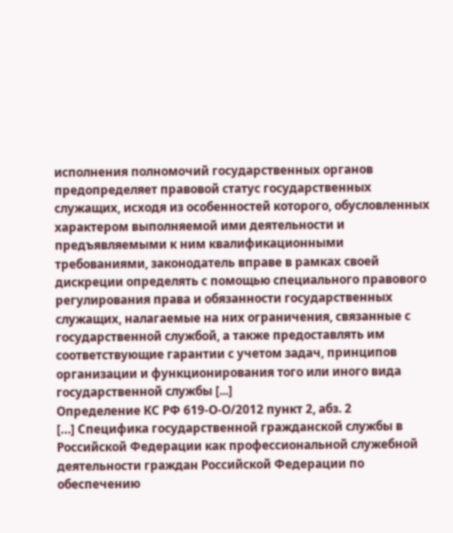исполнения полномочий государственных органов предопределяет правовой статус государственных служащих, исходя из особенностей которого, обусловленных характером выполняемой ими деятельности и предъявляемыми к ним квалификационными требованиями, законодатель вправе в рамках своей дискреции определять с помощью специального правового регулирования права и обязанности государственных служащих, налагаемые на них ограничения, связанные с государственной службой, а также предоставлять им соответствующие гарантии с учетом задач, принципов организации и функционирования того или иного вида государственной службы [...]
Определение КС РФ 619-О-О/2012 пункт 2, абз. 2
[…] Специфика государственной гражданской службы в Российской Федерации как профессиональной служебной деятельности граждан Российской Федерации по обеспечению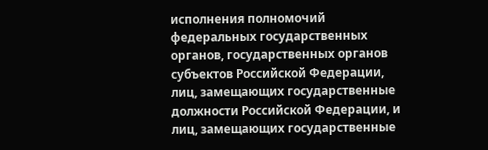исполнения полномочий федеральных государственных органов, государственных органов субъектов Российской Федерации, лиц, замещающих государственные должности Российской Федерации, и лиц, замещающих государственные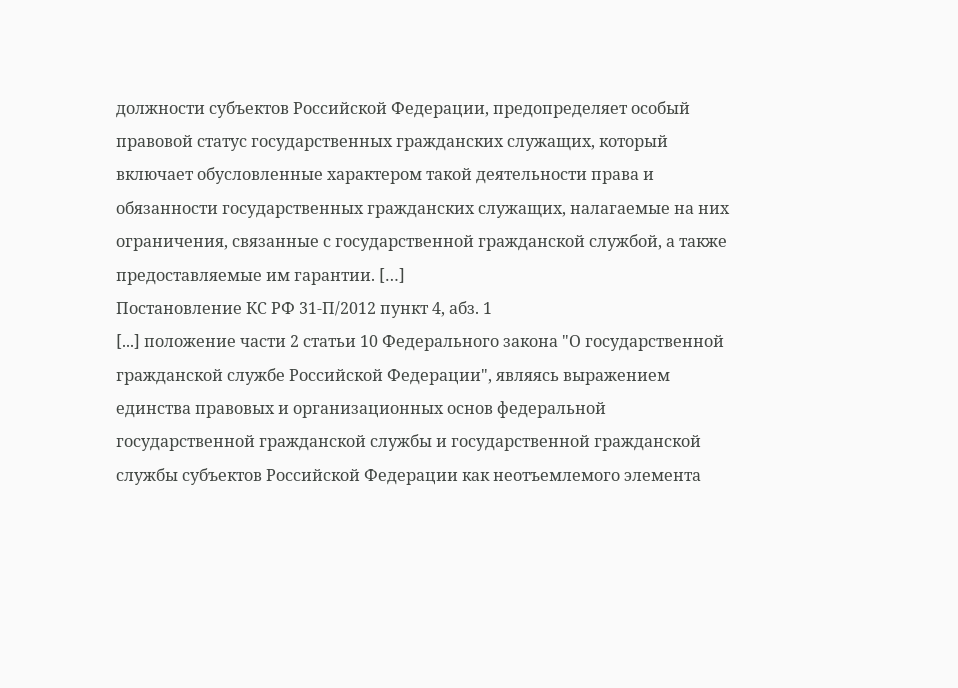должности субъектов Российской Федерации, предопределяет особый правовой статус государственных гражданских служащих, который включает обусловленные характером такой деятельности права и обязанности государственных гражданских служащих, налагаемые на них ограничения, связанные с государственной гражданской службой, а также предоставляемые им гарантии. […]
Постановление КС РФ 31-П/2012 пункт 4, абз. 1
[...] положение части 2 статьи 10 Федерального закона "О государственной гражданской службе Российской Федерации", являясь выражением единства правовых и организационных основ федеральной государственной гражданской службы и государственной гражданской службы субъектов Российской Федерации как неотъемлемого элемента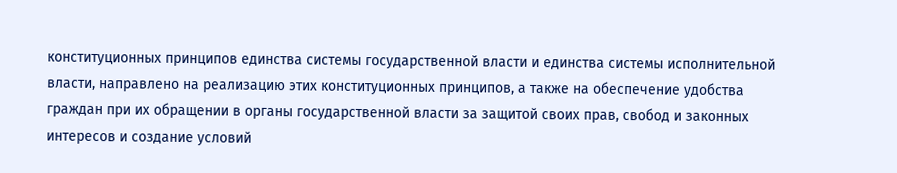конституционных принципов единства системы государственной власти и единства системы исполнительной власти, направлено на реализацию этих конституционных принципов, а также на обеспечение удобства граждан при их обращении в органы государственной власти за защитой своих прав, свобод и законных интересов и создание условий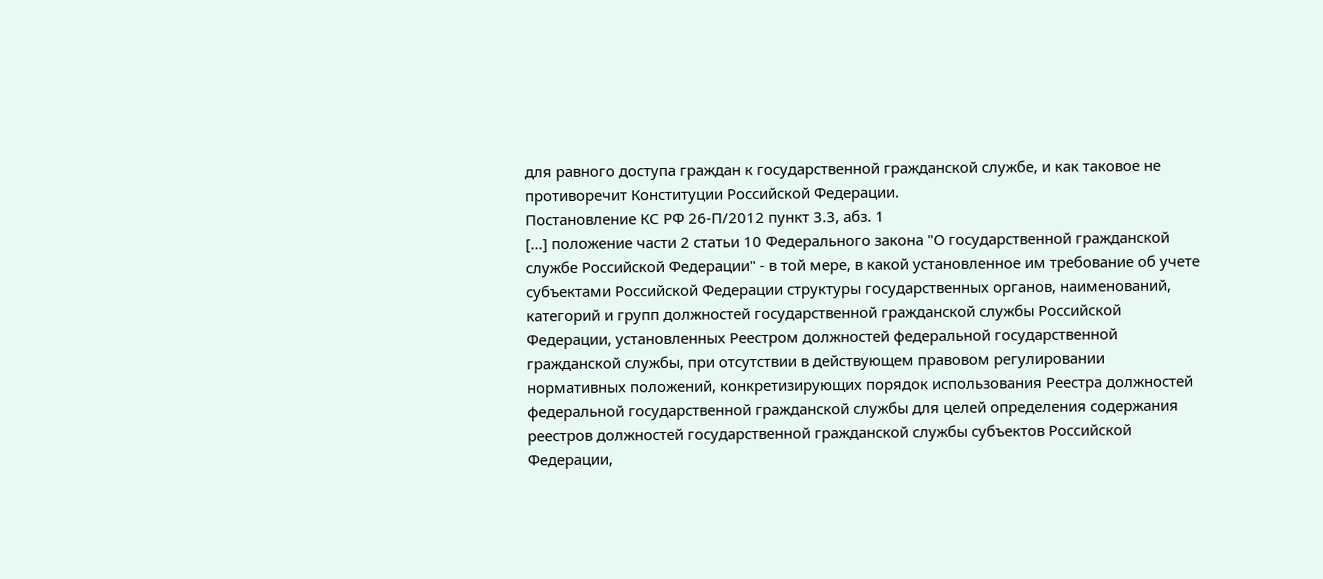для равного доступа граждан к государственной гражданской службе, и как таковое не противоречит Конституции Российской Федерации.
Постановление КС РФ 26-П/2012 пункт 3.3, абз. 1
[...] положение части 2 статьи 10 Федерального закона "О государственной гражданской службе Российской Федерации" - в той мере, в какой установленное им требование об учете субъектами Российской Федерации структуры государственных органов, наименований, категорий и групп должностей государственной гражданской службы Российской Федерации, установленных Реестром должностей федеральной государственной гражданской службы, при отсутствии в действующем правовом регулировании нормативных положений, конкретизирующих порядок использования Реестра должностей федеральной государственной гражданской службы для целей определения содержания реестров должностей государственной гражданской службы субъектов Российской Федерации,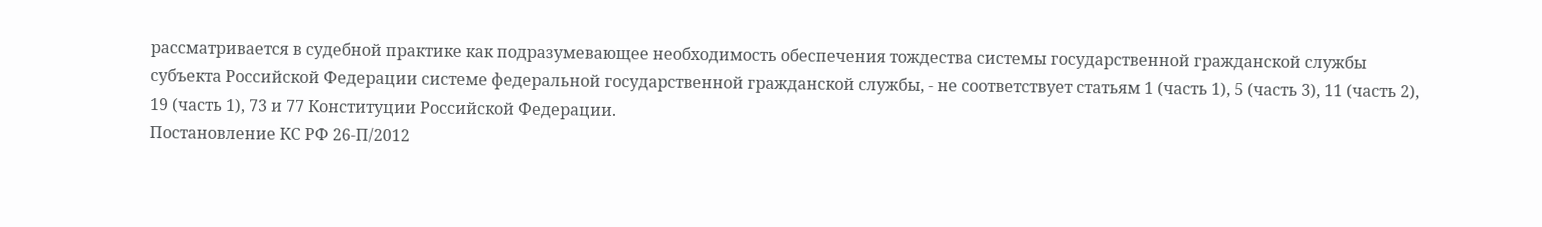рассматривается в судебной практике как подразумевающее необходимость обеспечения тождества системы государственной гражданской службы субъекта Российской Федерации системе федеральной государственной гражданской службы, - не соответствует статьям 1 (часть 1), 5 (часть 3), 11 (часть 2), 19 (часть 1), 73 и 77 Конституции Российской Федерации.
Постановление КС РФ 26-П/2012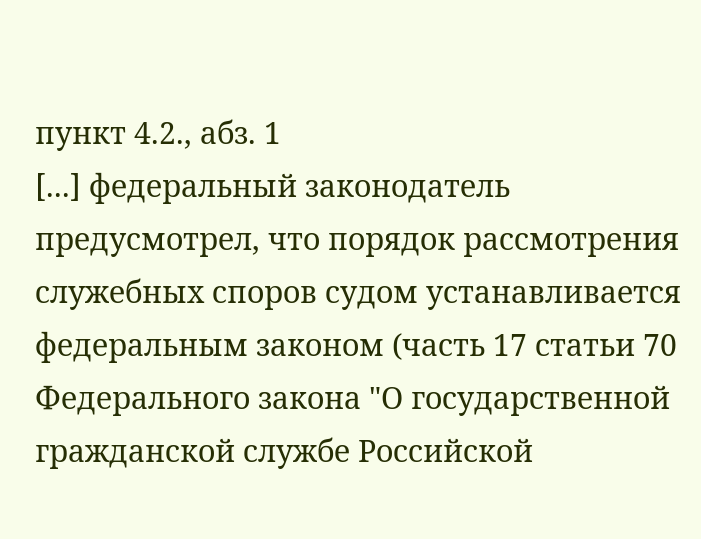пункт 4.2., абз. 1
[...] федеральный законодатель предусмотрел, что порядок рассмотрения служебных споров судом устанавливается федеральным законом (часть 17 статьи 70 Федерального закона "О государственной гражданской службе Российской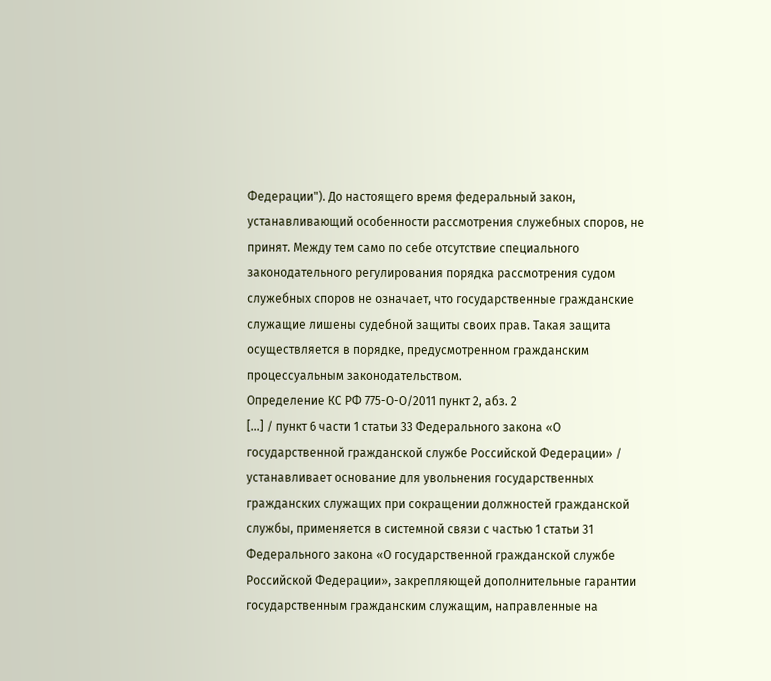Федерации"). До настоящего время федеральный закон, устанавливающий особенности рассмотрения служебных споров, не принят. Между тем само по себе отсутствие специального законодательного регулирования порядка рассмотрения судом служебных споров не означает, что государственные гражданские служащие лишены судебной защиты своих прав. Такая защита осуществляется в порядке, предусмотренном гражданским процессуальным законодательством.
Определение КС РФ 775-О-О/2011 пункт 2, абз. 2
[…] / пункт 6 части 1 статьи 33 Федерального закона «О государственной гражданской службе Российской Федерации» / устанавливает основание для увольнения государственных гражданских служащих при сокращении должностей гражданской службы, применяется в системной связи с частью 1 статьи 31 Федерального закона «О государственной гражданской службе Российской Федерации», закрепляющей дополнительные гарантии государственным гражданским служащим, направленные на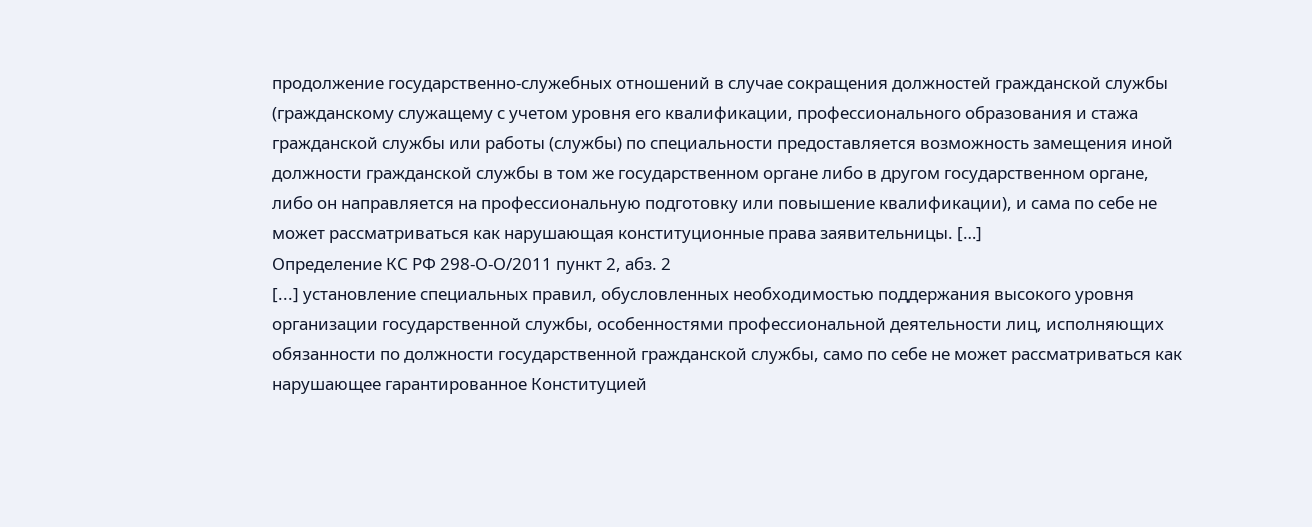продолжение государственно-служебных отношений в случае сокращения должностей гражданской службы (гражданскому служащему с учетом уровня его квалификации, профессионального образования и стажа гражданской службы или работы (службы) по специальности предоставляется возможность замещения иной должности гражданской службы в том же государственном органе либо в другом государственном органе, либо он направляется на профессиональную подготовку или повышение квалификации), и сама по себе не может рассматриваться как нарушающая конституционные права заявительницы. […]
Определение КС РФ 298-О-О/2011 пункт 2, абз. 2
[...] установление специальных правил, обусловленных необходимостью поддержания высокого уровня организации государственной службы, особенностями профессиональной деятельности лиц, исполняющих обязанности по должности государственной гражданской службы, само по себе не может рассматриваться как нарушающее гарантированное Конституцией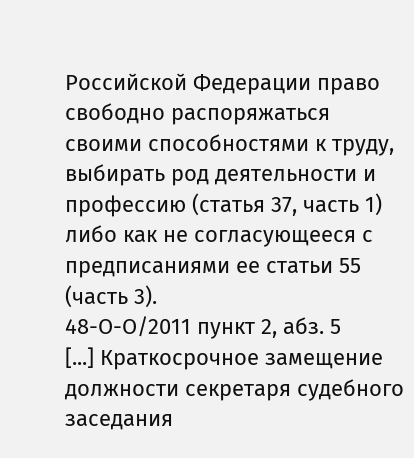Российской Федерации право свободно распоряжаться своими способностями к труду, выбирать род деятельности и профессию (статья 37, часть 1) либо как не согласующееся с предписаниями ее статьи 55 (часть 3).
48-О-О/2011 пункт 2, абз. 5
[...] Краткосрочное замещение должности секретаря судебного заседания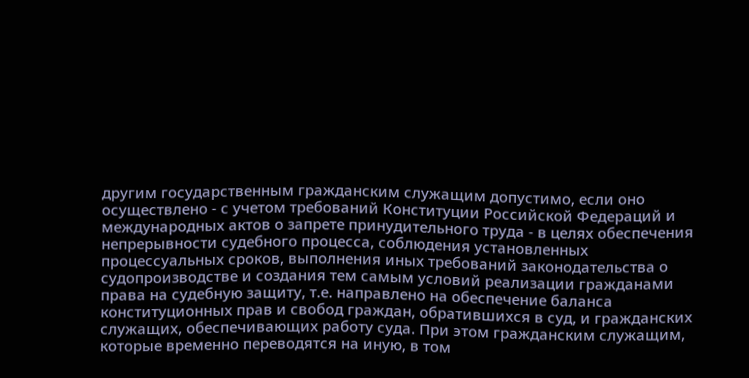другим государственным гражданским служащим допустимо, если оно осуществлено - с учетом требований Конституции Российской Федераций и международных актов о запрете принудительного труда - в целях обеспечения непрерывности судебного процесса, соблюдения установленных процессуальных сроков, выполнения иных требований законодательства о судопроизводстве и создания тем самым условий реализации гражданами права на судебную защиту, т.е. направлено на обеспечение баланса конституционных прав и свобод граждан, обратившихся в суд, и гражданских служащих, обеспечивающих работу суда. При этом гражданским служащим, которые временно переводятся на иную, в том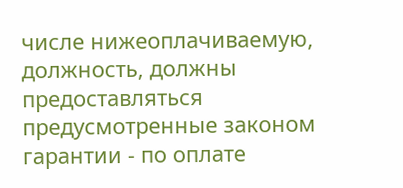числе нижеоплачиваемую, должность, должны предоставляться предусмотренные законом гарантии - по оплате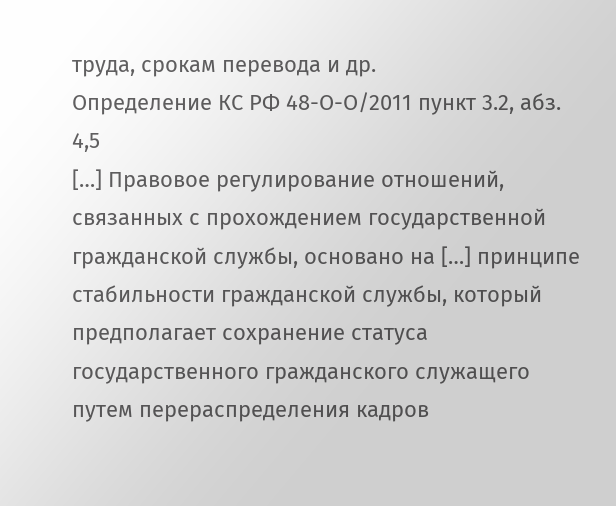труда, срокам перевода и др.
Определение КС РФ 48-О-О/2011 пункт 3.2, абз. 4,5
[…] Правовое регулирование отношений, связанных с прохождением государственной гражданской службы, основано на […] принципе стабильности гражданской службы, который предполагает сохранение статуса государственного гражданского служащего путем перераспределения кадров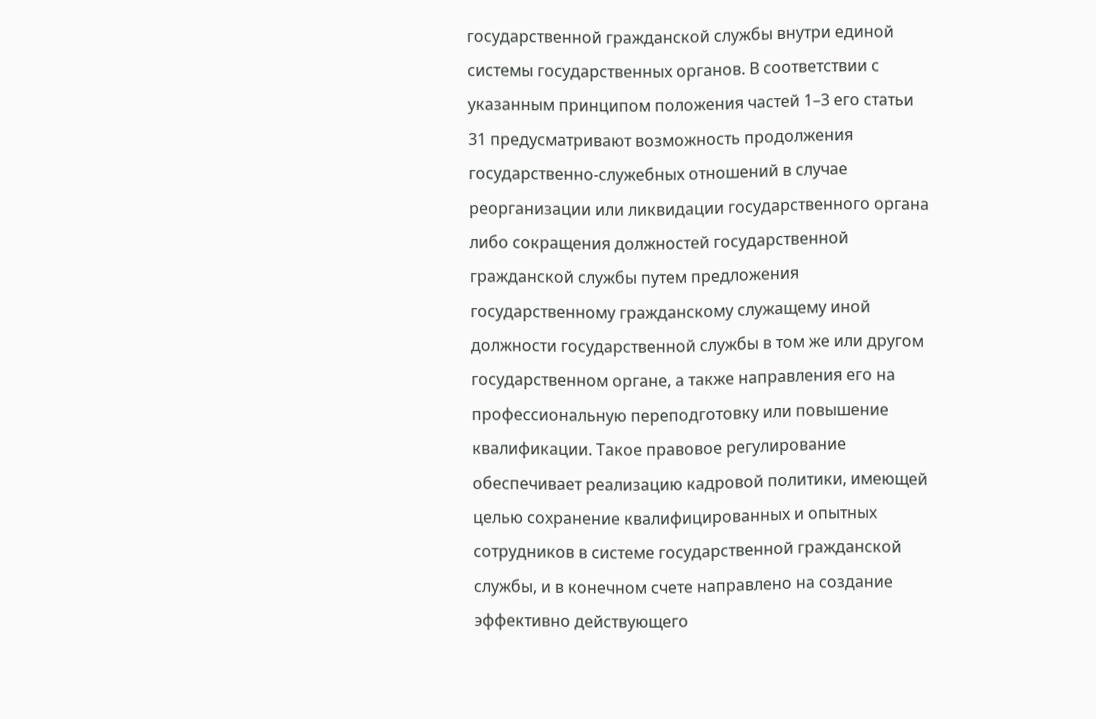государственной гражданской службы внутри единой системы государственных органов. В соответствии с указанным принципом положения частей 1–3 его статьи 31 предусматривают возможность продолжения государственно-служебных отношений в случае реорганизации или ликвидации государственного органа либо сокращения должностей государственной гражданской службы путем предложения государственному гражданскому служащему иной должности государственной службы в том же или другом государственном органе, а также направления его на профессиональную переподготовку или повышение квалификации. Такое правовое регулирование обеспечивает реализацию кадровой политики, имеющей целью сохранение квалифицированных и опытных сотрудников в системе государственной гражданской службы, и в конечном счете направлено на создание эффективно действующего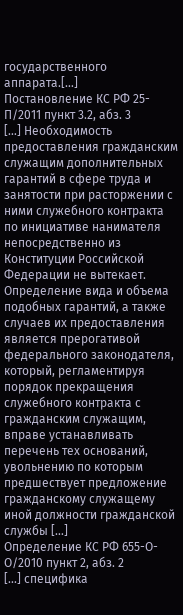государственного аппарата.[…]
Постановление КС РФ 25-П/2011 пункт 3.2, абз. 3
[…] Необходимость предоставления гражданским служащим дополнительных гарантий в сфере труда и занятости при расторжении с ними служебного контракта по инициативе нанимателя непосредственно из Конституции Российской Федерации не вытекает. Определение вида и объема подобных гарантий, а также случаев их предоставления является прерогативой федерального законодателя, который, регламентируя порядок прекращения служебного контракта с гражданским служащим, вправе устанавливать перечень тех оснований, увольнению по которым предшествует предложение гражданскому служащему иной должности гражданской службы […]
Определение КС РФ 655-О-О/2010 пункт 2, абз. 2
[...] специфика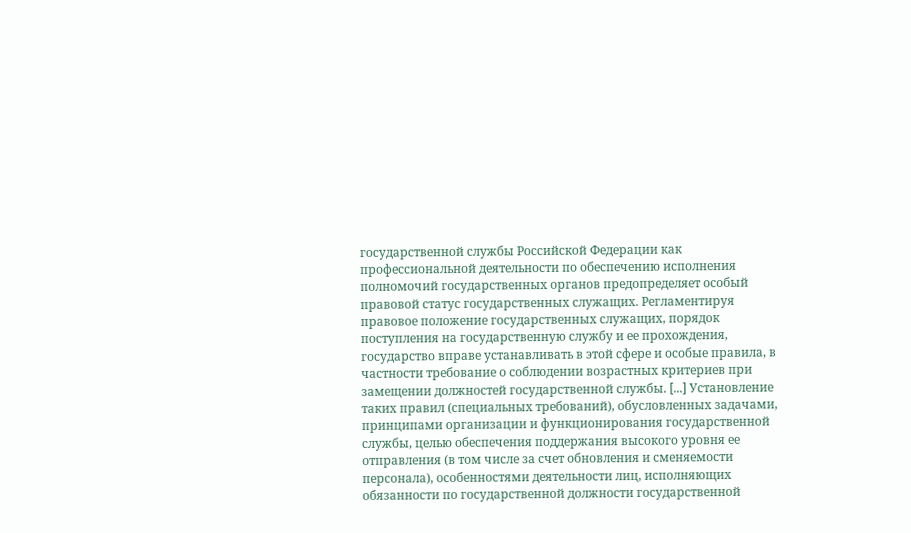государственной службы Российской Федерации как профессиональной деятельности по обеспечению исполнения полномочий государственных органов предопределяет особый правовой статус государственных служащих. Регламентируя правовое положение государственных служащих, порядок поступления на государственную службу и ее прохождения, государство вправе устанавливать в этой сфере и особые правила, в частности требование о соблюдении возрастных критериев при замещении должностей государственной службы. [...] Установление таких правил (специальных требований), обусловленных задачами, принципами организации и функционирования государственной службы, целью обеспечения поддержания высокого уровня ее отправления (в том числе за счет обновления и сменяемости персонала), особенностями деятельности лиц, исполняющих обязанности по государственной должности государственной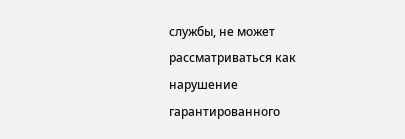службы, не может рассматриваться как нарушение гарантированного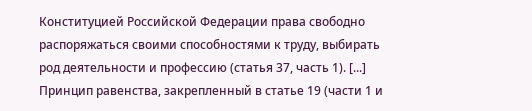Конституцией Российской Федерации права свободно распоряжаться своими способностями к труду, выбирать род деятельности и профессию (статья 37, часть 1). [...] Принцип равенства, закрепленный в статье 19 (части 1 и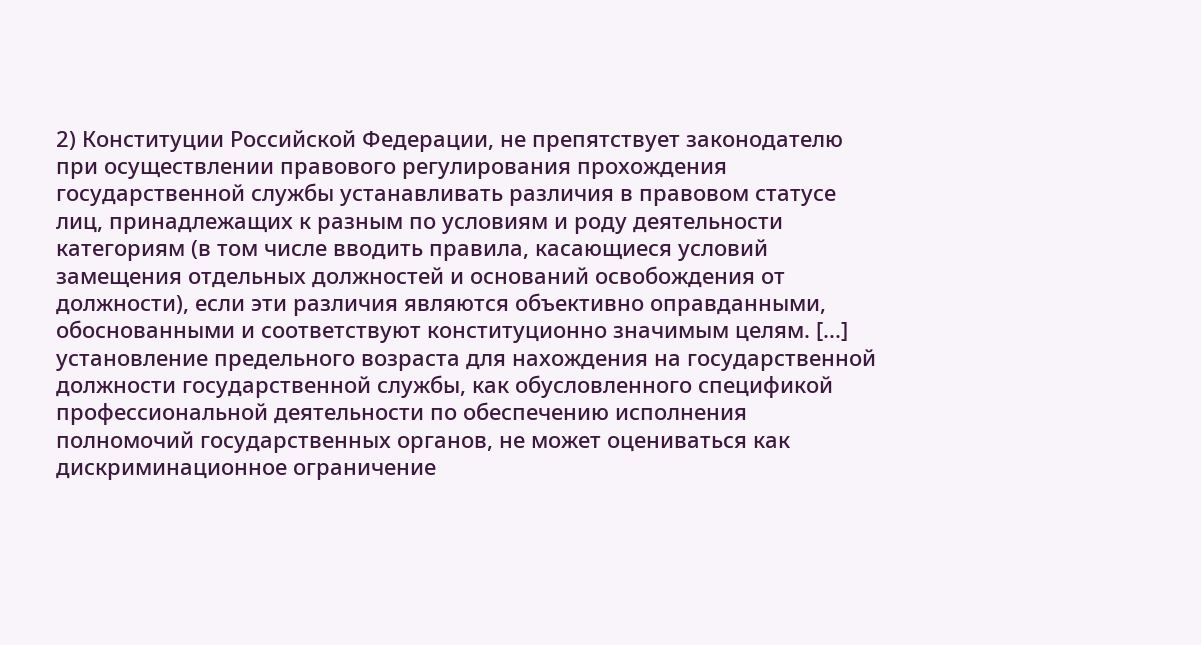2) Конституции Российской Федерации, не препятствует законодателю при осуществлении правового регулирования прохождения государственной службы устанавливать различия в правовом статусе лиц, принадлежащих к разным по условиям и роду деятельности категориям (в том числе вводить правила, касающиеся условий замещения отдельных должностей и оснований освобождения от должности), если эти различия являются объективно оправданными, обоснованными и соответствуют конституционно значимым целям. [...] установление предельного возраста для нахождения на государственной должности государственной службы, как обусловленного спецификой профессиональной деятельности по обеспечению исполнения полномочий государственных органов, не может оцениваться как дискриминационное ограничение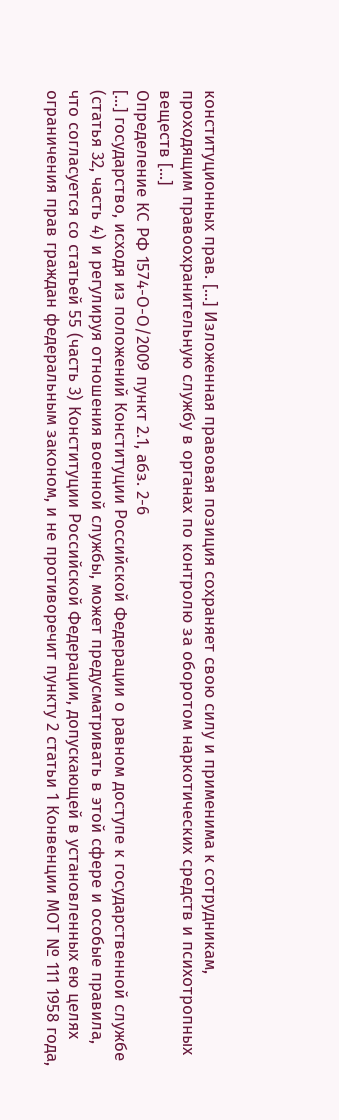конституционных прав. [...] Изложенная правовая позиция сохраняет свою силу и применима к сотрудникам, проходящим правоохранительную службу в органах по контролю за оборотом наркотических средств и психотропных веществ [...]
Определение КС РФ 1574-О-О/2009 пункт 2.1, абз. 2-6
[...] государство, исходя из положений Конституции Российской Федерации о равном доступе к государственной службе (статья 32, часть 4) и регулируя отношения военной службы, может предусматривать в этой сфере и особые правила, что согласуется со статьей 55 (часть 3) Конституции Российской Федерации, допускающей в установленных ею целях ограничения прав граждан федеральным законом, и не противоречит пункту 2 статьи 1 Конвенции МОТ № 111 1958 года,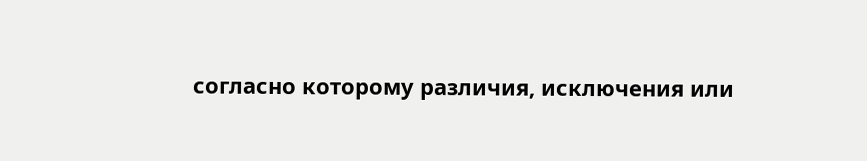согласно которому различия, исключения или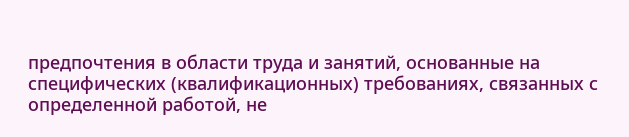предпочтения в области труда и занятий, основанные на специфических (квалификационных) требованиях, связанных с определенной работой, не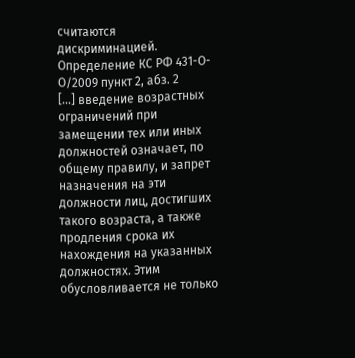считаются дискриминацией.
Определение КС РФ 431-О-О/2009 пункт 2, абз. 2
[…] введение возрастных ограничений при замещении тех или иных должностей означает, по общему правилу, и запрет назначения на эти должности лиц, достигших такого возраста, а также продления срока их нахождения на указанных должностях. Этим обусловливается не только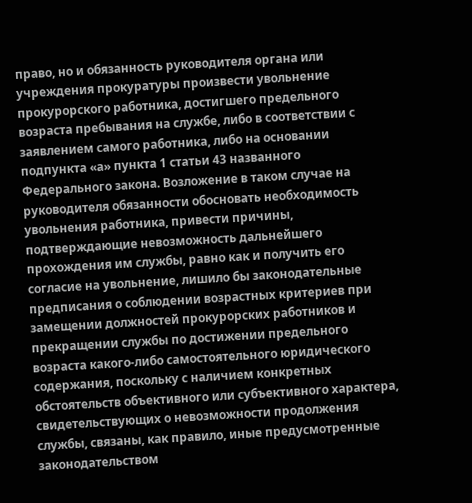право, но и обязанность руководителя органа или учреждения прокуратуры произвести увольнение прокурорского работника, достигшего предельного возраста пребывания на службе, либо в соответствии с заявлением самого работника, либо на основании подпункта «а» пункта 1 статьи 43 названного Федерального закона. Возложение в таком случае на руководителя обязанности обосновать необходимость увольнения работника, привести причины, подтверждающие невозможность дальнейшего прохождения им службы, равно как и получить его согласие на увольнение, лишило бы законодательные предписания о соблюдении возрастных критериев при замещении должностей прокурорских работников и прекращении службы по достижении предельного возраста какого-либо самостоятельного юридического содержания, поскольку с наличием конкретных обстоятельств объективного или субъективного характера, свидетельствующих о невозможности продолжения службы, связаны, как правило, иные предусмотренные законодательством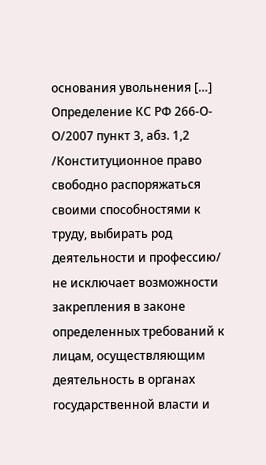основания увольнения […]
Определение КС РФ 266-О-О/2007 пункт 3, абз. 1,2
/Конституционное право свободно распоряжаться своими способностями к труду, выбирать род деятельности и профессию/ не исключает возможности закрепления в законе определенных требований к лицам, осуществляющим деятельность в органах государственной власти и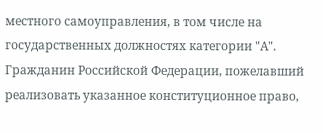местного самоуправления, в том числе на государственных должностях категории "А". Гражданин Российской Федерации, пожелавший реализовать указанное конституционное право,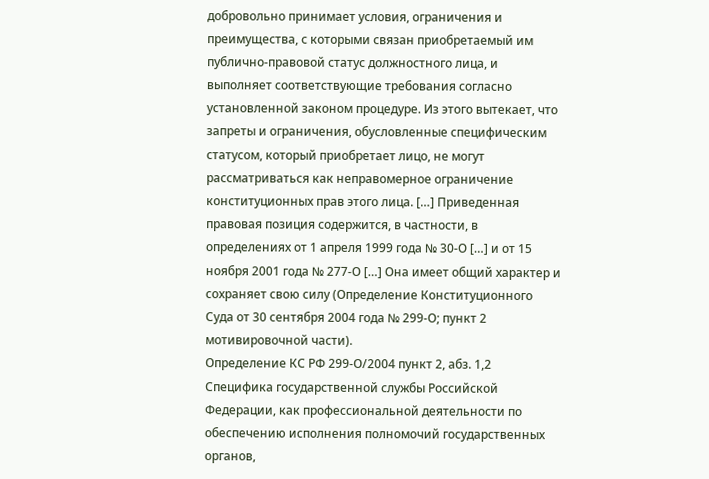добровольно принимает условия, ограничения и преимущества, с которыми связан приобретаемый им публично-правовой статус должностного лица, и выполняет соответствующие требования согласно установленной законом процедуре. Из этого вытекает, что запреты и ограничения, обусловленные специфическим статусом, который приобретает лицо, не могут рассматриваться как неправомерное ограничение конституционных прав этого лица. […] Приведенная правовая позиция содержится, в частности, в определениях от 1 апреля 1999 года № 30-О […] и от 15 ноября 2001 года № 277-О […] Она имеет общий характер и сохраняет свою силу (Определение Конституционного Суда от 30 сентября 2004 года № 299-О; пункт 2 мотивировочной части).
Определение КС РФ 299-О/2004 пункт 2, абз. 1,2
Специфика государственной службы Российской Федерации, как профессиональной деятельности по обеспечению исполнения полномочий государственных органов,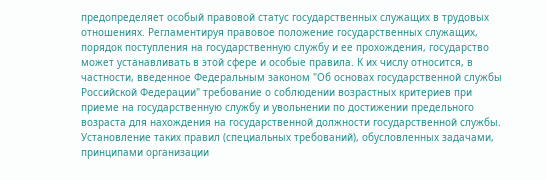предопределяет особый правовой статус государственных служащих в трудовых отношениях. Регламентируя правовое положение государственных служащих, порядок поступления на государственную службу и ее прохождения, государство может устанавливать в этой сфере и особые правила. К их числу относится, в частности, введенное Федеральным законом "Об основах государственной службы Российской Федерации" требование о соблюдении возрастных критериев при приеме на государственную службу и увольнении по достижении предельного возраста для нахождения на государственной должности государственной службы. Установление таких правил (специальных требований), обусловленных задачами, принципами организации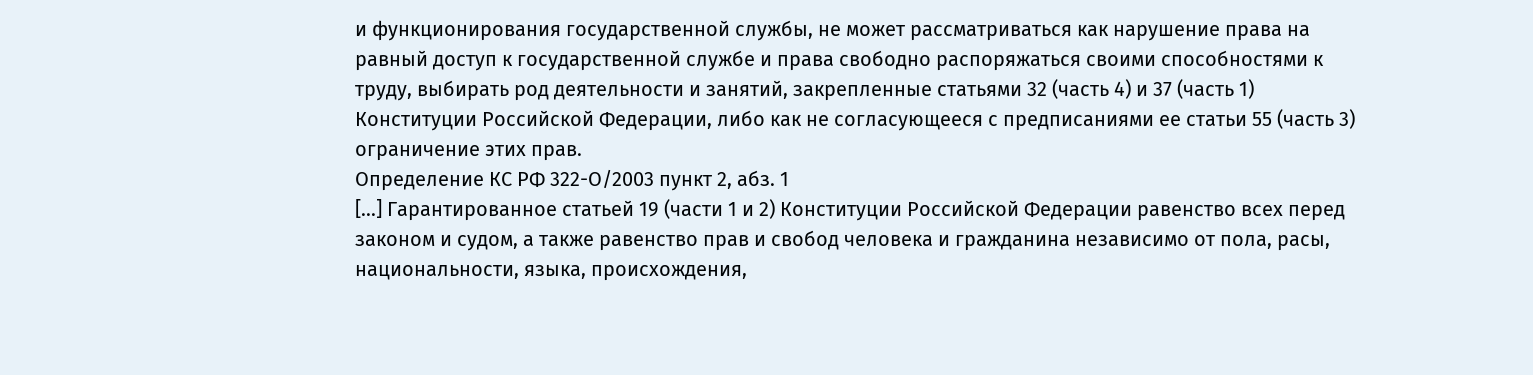и функционирования государственной службы, не может рассматриваться как нарушение права на равный доступ к государственной службе и права свободно распоряжаться своими способностями к труду, выбирать род деятельности и занятий, закрепленные статьями 32 (часть 4) и 37 (часть 1) Конституции Российской Федерации, либо как не согласующееся с предписаниями ее статьи 55 (часть 3) ограничение этих прав.
Определение КС РФ 322-О/2003 пункт 2, абз. 1
[...] Гарантированное статьей 19 (части 1 и 2) Конституции Российской Федерации равенство всех перед законом и судом, а также равенство прав и свобод человека и гражданина независимо от пола, расы, национальности, языка, происхождения,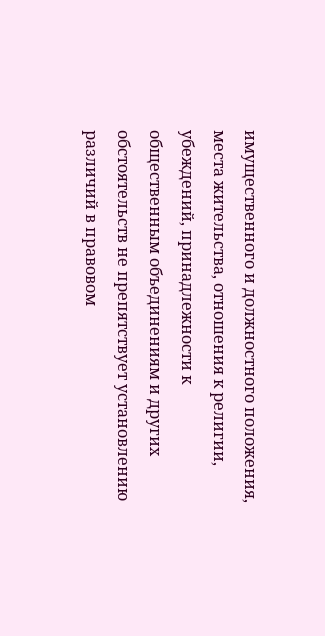имущественного и должностного положения, места жительства, отношения к религии, убеждений, принадлежности к общественным объединениям и других обстоятельств не препятствует установлению различий в правовом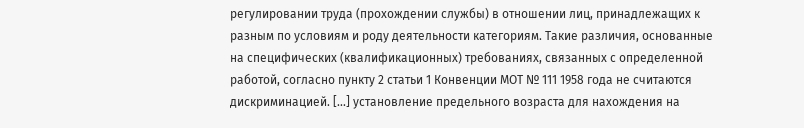регулировании труда (прохождении службы) в отношении лиц, принадлежащих к разным по условиям и роду деятельности категориям. Такие различия, основанные на специфических (квалификационных) требованиях, связанных с определенной работой, согласно пункту 2 статьи 1 Конвенции МОТ № 111 1958 года не считаются дискриминацией. [...] установление предельного возраста для нахождения на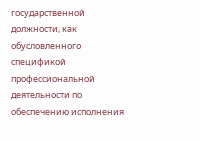государственной должности, как обусловленного спецификой профессиональной деятельности по обеспечению исполнения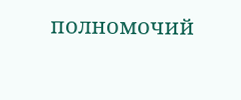полномочий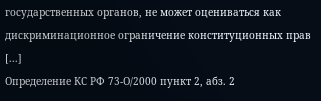государственных органов, не может оцениваться как дискриминационное ограничение конституционных прав [...]
Определение КС РФ 73-О/2000 пункт 2, абз. 2